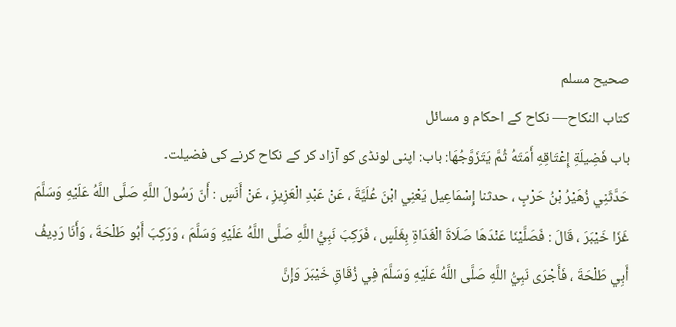صحيح مسلم
كتاب النكاح— نکاح کے احکام و مسائل
باب فَضِيلَةِ إِعْتَاقِهِ أَمَتَهُ ثُمَّ يَتَزَوَّجُهَا: باب: اپنی لونڈی کو آزاد کر کے نکاح کرنے کی فضیلت۔
حَدَّثَنِي زُهَيْرُ بْنُ حَرْبٍ ، حدثنا إِسْمَاعِيل يَعْنِي ابْنَ عُلَيَّةَ ، عَنْ عَبْدِ الْعَزِيزِ ، عَنْ أَنَسٍ : أَنّ رَسُولَ اللَّهِ صَلَّى اللَّهُ عَلَيْهِ وَسَلَّمَ غَزَا خَيْبَرَ ، قَالَ : فَصَلَّيْنَا عَنْدَهَا صَلَاةَ الْغَدَاةِ بِغَلَسٍ ، فَرَكِبَ نَبِيُّ اللَّهِ صَلَّى اللَّهُ عَلَيْهِ وَسَلَّمَ ، وَرَكِبَ أَبُو طَلْحَةَ ، وَأَنَا رَدِيفُ أَبِي طَلْحَةَ ، فَأَجْرَى نَبِيُّ اللَّهِ صَلَّى اللَّهُ عَلَيْهِ وَسَلَّمَ فِي زُقَاقِ خَيْبَرَ وَإِنَّ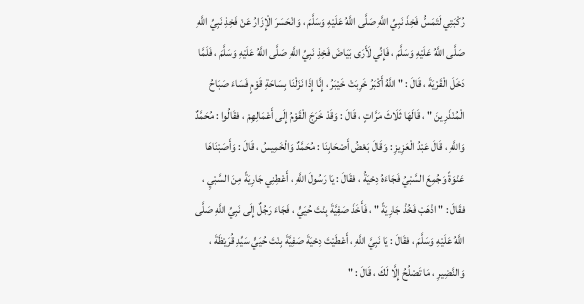رُكْبَتِي لَتَمَسُّ فَخِذَ نَبِيِّ اللَّهِ صَلَّى اللَّهُ عَلَيْهِ وَسَلَّمَ ، وَانْحَسَرَ الْإِزَارُ عَنْ فَخِذِ نَبِيِّ اللَّهِ صَلَّى اللَّهُ عَلَيْهِ وَسَلَّمَ ، فَإِنِّي لَأَرَى بَيَاضَ فَخِذِ نَبِيِّ اللَّهِ صَلَّى اللَّهُ عَلَيْهِ وَسَلَّمَ ، فَلَمَّا دَخَلَ الْقَرْيَةَ ، قَالَ : " اللَّهُ أَكْبَرُ خَرِبَتْ خَيْبَرُ ، إِنَّا إِذَا نَزَلْنَا بِسَاحَةِ قَوْمٍ فَسَاءَ صَبَاحُ الْمُنْذَرِينَ " ، قَالَهَا ثَلَاثَ مَرَّاتٍ ، قَالَ : وَقَدْ خَرَجَ الْقَوْمُ إِلَى أَعْمَالِهِمْ ، فقَالُوا : مُحَمَّدٌ وَاللَّهِ ، قَالَ عَبْدُ الْعَزِيزِ : وَقَالَ بَعْضُ أَصْحَابِنَا : مُحَمَّدٌ وَالْخَمِيسُ ، قَالَ : وَأَصَبْنَاهَا عَنْوَةً وَجُمِعَ السَّبْيُ فَجَاءَهُ دِحْيَةُ ، فقَالَ : يَا رَسُولَ اللَّهِ ، أَعْطِنِي جَارِيَةً مِنَ السَّبْيِ ، فقَالَ : " اذْهَبْ فَخُذْ جَارِيَةً " ، فَأَخَذَ صَفِيَّةَ بِنْتَ حُيَيٍّ ، فَجَاءَ رَجُلٌ إِلَى نَبِيِّ اللَّهِ صَلَّى اللَّهُ عَلَيْهِ وَسَلَّمَ ، فقَالَ : يَا نَبِيَّ اللَّهِ ، أَعْطَيْتَ دِحْيَةَ صَفِيَّةَ بِنْتَ حُيَيٍّ سَيِّدِ قُرَيْظَةَ ، وَالنَّضِيرِ ، مَا تَصْلُحُ إِلَّا لَكَ ، قَالَ : "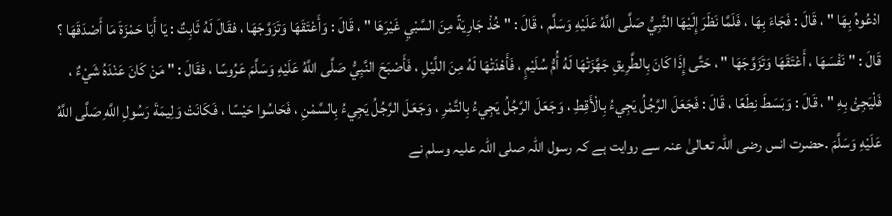ادْعُوهُ بِهَا " ، قَالَ : فَجَاءَ بِهَا ، فَلَمَّا نَظَرَ إِلَيْهَا النَّبِيُّ صَلَّى اللَّهُ عَلَيْهِ وَسَلَّم ، قَالَ : " خُذْ جَارِيَةً مِنَ السَّبْيِ غَيْرَهَا " ، قَالَ : وَأَعْتَقَهَا وَتَزَوَّجَهَا ، فقَالَ لَهُ ثَابِتٌ : يَا أَبَا حَمْزَةَ مَا أَصْدَقَهَا ؟ قَالَ : " نَفْسَهَا ، أَعْتَقَهَا وَتَزَوَّجَهَا " ، حَتَّى إِذَا كَانَ بِالطَّرِيقِ جَهَّزَتْهَا لَهُ أُمُّ سُلَيْمٍ ، فَأَهْدَتْهَا لَهُ مِنَ اللَّيْلِ ، فَأَصْبَحَ النَّبِيُّ صَلَّى اللَّهُ عَلَيْهِ وَسَلَّمَ عَرُوسًا ، فقَالَ : " مَنْ كَانَ عَنْدَهُ شَيْءٌ ، فَلْيَجِئْ بِهِ " ، قَالَ : وَبَسَطَ نِطَعًا ، قَالَ : فَجَعَلَ الرَّجُلُ يَجِيءُ بِالْأَقِطِ ، وَجَعَلَ الرَّجُلُ يَجِيءُ بِالتَّمْرِ ، وَجَعَلَ الرَّجُلُ يَجِيءُ بِالسَّمْنِ ، فَحَاسُوا حَيْسًا ، فَكَانَتْ وَلِيمَةَ رَسُولِ اللَّهِ صَلَّى اللَّهُ عَلَيْهِ وَسَلَّمَ .حضرت انس رضی اللہ تعالیٰ عنہ سے روایت ہے کہ رسول اللہ صلی اللہ علیہ وسلم نے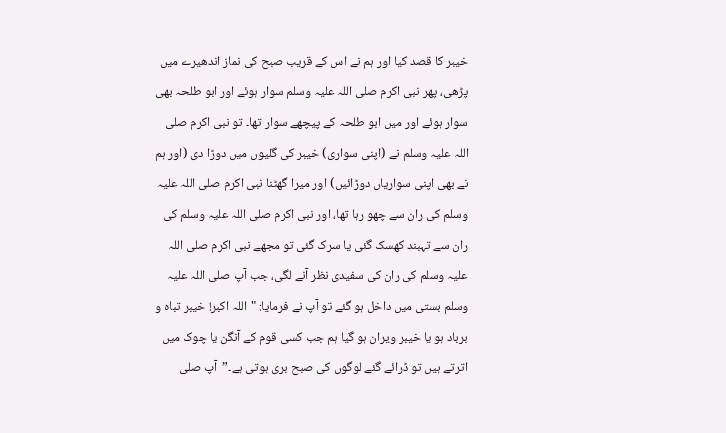خیبر کا قصد کیا اور ہم نے اس کے قریب صبح کی نماز اندھیرے میں پڑھی، پھر نبی اکرم صلی اللہ علیہ وسلم سوار ہوئے اور ابو طلحہ بھی سوار ہوئے اور میں ابو طلحہ کے پیچھے سوار تھا۔ تو نبی اکرم صلی اللہ علیہ وسلم نے (اپنی سواری) خیبر کی گلیوں میں دوڑا دی (اور ہم نے بھی اپنی سواریاں دوڑائیں) اور میرا گھٹنا نبی اکرم صلی اللہ علیہ وسلم کی ران سے چھو رہا تھا، اور نبی اکرم صلی اللہ علیہ وسلم کی ران سے تہبند کھسک گئی یا سرک گئی تو مجھے نبی اکرم صلی اللہ علیہ وسلم کی ران کی سفیدی نظر آنے لگی، جب آپ صلی اللہ علیہ وسلم بستی میں داخل ہو گئے تو آپ نے فرمایا: "اللہ اکبر! خیبر تباہ و برباد ہو یا خیبر ویران ہو گیا ہم جب کسی قوم کے آنگن یا چوک میں اترتے ہیں تو ڈرائے گئے لوگوں کی صبح بری ہوتی ہے۔”آپ صلی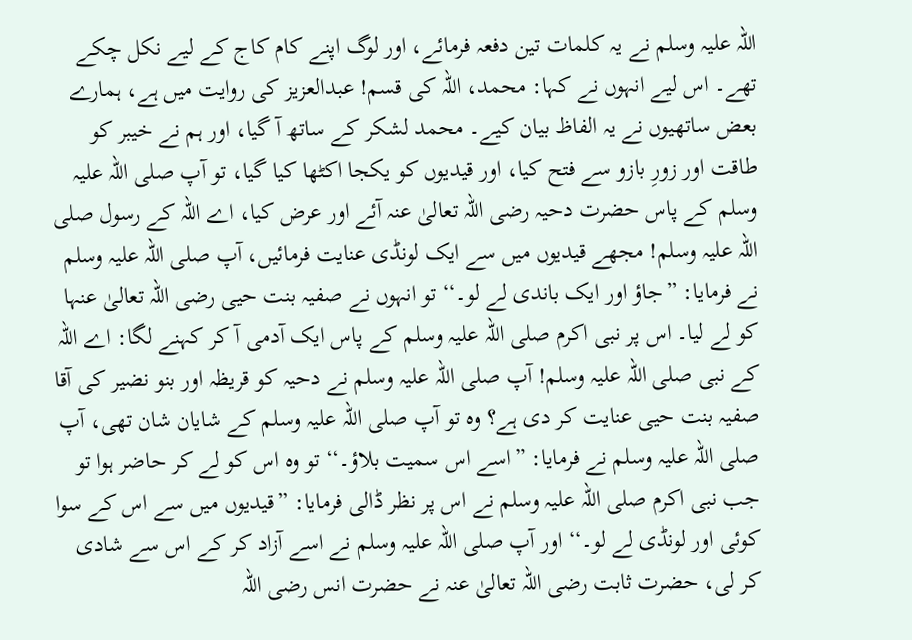اللہ علیہ وسلم نے یہ کلمات تین دفعہ فرمائے، اور لوگ اپنے کام کاج کے لیے نکل چکے تھے۔ اس لیے انہوں نے کہا: محمد، اللہ کی قسم! عبدالعزیز کی روایت میں ہے، ہمارے بعض ساتھیوں نے یہ الفاظ بیان کیے۔ محمد لشکر کے ساتھ آ گیا، اور ہم نے خیبر کو طاقت اور زورِ بازو سے فتح کیا، اور قیدیوں کو یکجا اکٹھا کیا گیا، تو آپ صلی اللہ علیہ وسلم کے پاس حضرت دحیہ رضی اللہ تعالیٰ عنہ آئے اور عرض کیا، اے اللہ کے رسول صلی اللہ علیہ وسلم! مجھے قیدیوں میں سے ایک لونڈی عنایت فرمائیں، آپ صلی اللہ علیہ وسلم نے فرمایا: ”جاؤ اور ایک باندی لے لو۔‘‘ تو انہوں نے صفیہ بنت حیی رضی اللہ تعالیٰ عنہا کو لے لیا۔ اس پر نبی اکرم صلی اللہ علیہ وسلم کے پاس ایک آدمی آ کر کہنے لگا: اے اللہ کے نبی صلی اللہ علیہ وسلم! آپ صلی اللہ علیہ وسلم نے دحیہ کو قریظہ اور بنو نضیر کی آقا صفیہ بنت حیی عنایت کر دی ہے؟ وہ تو آپ صلی اللہ علیہ وسلم کے شایان شان تھی، آپ صلی اللہ علیہ وسلم نے فرمایا: ”اسے اس سمیت بلاؤ۔‘‘ تو وہ اس کو لے کر حاضر ہوا تو جب نبی اکرم صلی اللہ علیہ وسلم نے اس پر نظر ڈالی فرمایا: ”قیدیوں میں سے اس کے سوا کوئی اور لونڈی لے لو۔‘‘ اور آپ صلی اللہ علیہ وسلم نے اسے آزاد کر کے اس سے شادی کر لی، حضرت ثابت رضی اللہ تعالیٰ عنہ نے حضرت انس رضی اللہ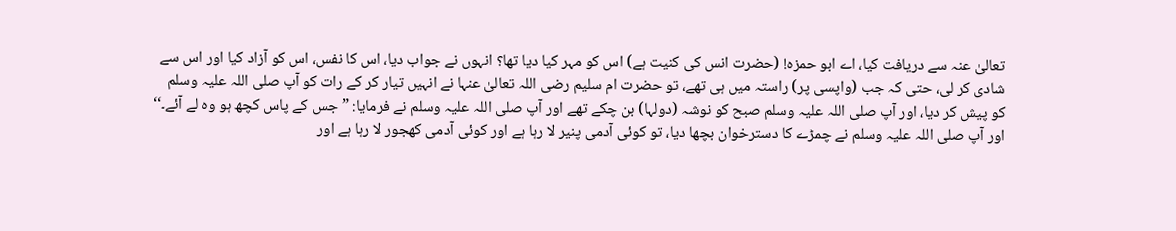تعالیٰ عنہ سے دریافت کیا، اے ابو حمزہ! (حضرت انس کی کنیت ہے) اس کو مہر کیا دیا تھا؟ انہوں نے جواب دیا، اس کا نفس، اس کو آزاد کیا اور اس سے شادی کر لی، حتی کہ جب (واپسی پر) راستہ میں ہی تھے، تو حضرت ام سلیم رضی اللہ تعالیٰ عنہا نے انہیں تیار کر کے رات کو آپ صلی اللہ علیہ وسلم کو پیش کر دیا، اور آپ صلی اللہ علیہ وسلم صبح کو نوشہ (دولہا) بن چکے تھے اور آپ صلی اللہ علیہ وسلم نے فرمایا: ”جس کے پاس کچھ ہو وہ لے آئے۔‘‘ اور آپ صلی اللہ علیہ وسلم نے چمڑے کا دسترخوان بچھا دیا، تو کوئی آدمی پنیر لا رہا ہے اور کوئی آدمی کھجور لا رہا ہے اور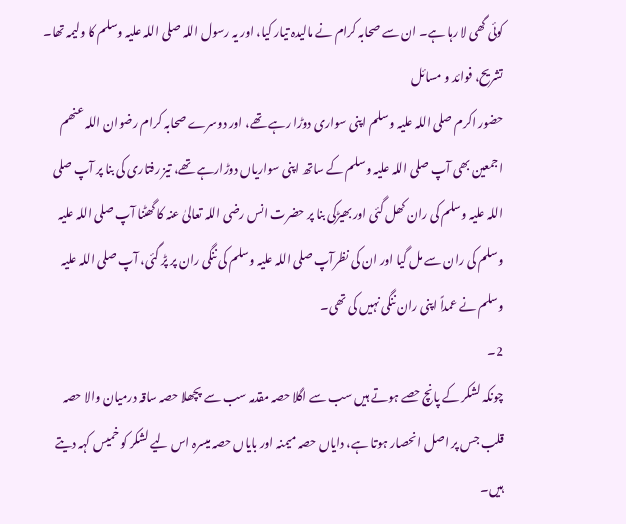کوئی گھی لا رہا ہے۔ ان سے صحابہ کرام نے مالیدہ تیار کیا، اور یہ رسول اللہ صلی اللہ علیہ وسلم کا ولیمہ تھا۔
تشریح، فوائد و مسائل
حضور اکرم صلی اللہ علیہ وسلم اپنی سواری دوڑا رہے تھے، اور دوسرے صحابہ کرام رضوان اللہ عنھم اجمعین بھی آپ صلی اللہ علیہ وسلم کے ساتھ اپنی سواریاں دوڑارہے تھے، تیز رفتاری کی بنا پر آپ صلی اللہ علیہ وسلم کی ران کھل گئی اور بھیڑکی بنا پر حضرت انس رضی اللہ تعالیٰ عنہ کا گھٹنا آپ صلی اللہ علیہ وسلم کی ران سے مل گیا اور ان کی نظرآپ صلی اللہ علیہ وسلم کی ننگی ران پر پڑ گئی، آپ صلی اللہ علیہ وسلم نے عمداً اپنی ران ننگی نہیں کی تھی۔
2۔
چونکہ لشکر کے پانچ حصے ہوتے ہیں سب سے اگلا حصہ مقدمہ سب سے پچھلا حصہ ساقہ درمیان والا حصہ قلب جس پر اصل انحصار ہوتا ہے، دایاں حصہ میمنہ اور بایاں حصہ میسرہ اس لیے لشکر کو خمیس کہہ دیتے ہیں۔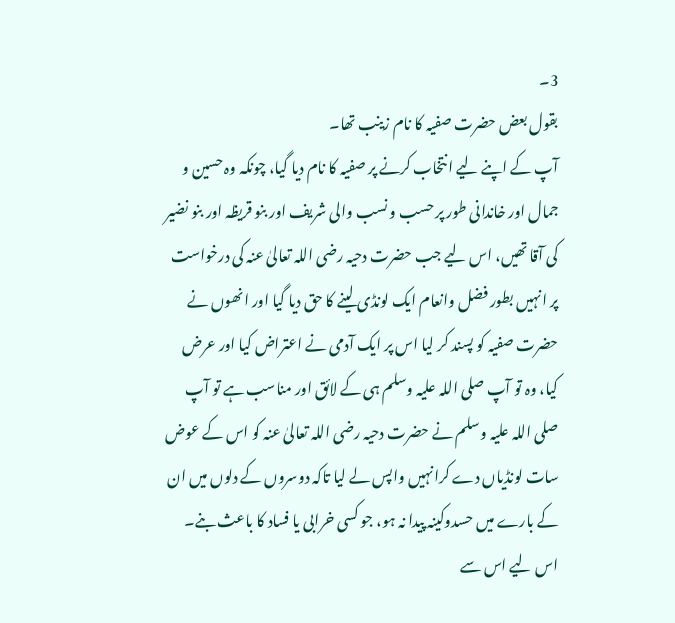3۔
بقول بعض حضرت صفیہ کا نام زینب تھا۔
آپ کے اپنے لیے انتخاب کرنے پر صفیہ کا نام دیا گیا، چونکہ وہ حسین و جمال اور خاندانی طور پر حسب و نسب والی شریف اور بنو قریظہ اور بنو نضیر کی آقا تھیں، اس لیے جب حضرت دحیہ رضی اللہ تعالیٰ عنہ کی درخواست پر انہیں بطور فضل وانعام ایک لونڈی لینے کا حق دیا گیا اور انھوں نے حضرت صفیہ کو پسند کر لیا اس پر ایک آدمی نے اعتراض کیا اور عرض کیا، وہ تو آپ صلی اللہ علیہ وسلم ہی کے لائق اور مناسب ہے تو آپ صلی اللہ علیہ وسلم نے حضرت دحیہ رضی اللہ تعالیٰ عنہ کو اس کے عوض سات لونڈیاں دے کرانہیں واپس لے لیا تاکہ دوسروں کے دلوں میں ان کے بارے میں حسدوکینہ پیدا نہ ہو، جو کسی خرابی یا فساد کا باعث بنے۔
اس لیے اس سے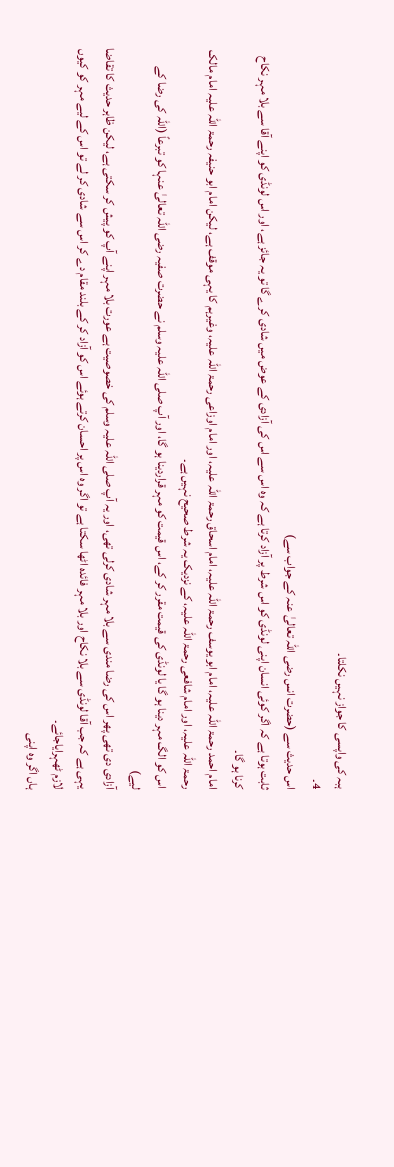ہبہ کی واپسی کا جواز نہیں نکلتا۔
4۔
اس حدیث سے (حضرت انس رضی اللہ تعالیٰ عنہ کے جواب سے)
ثابت ہوتا ہے کہ اگر کوئی انسان اپنی لونڈی کو اس شرط پر آزاد کرتا ہے کہ وہ اس سے اس کی آزادی کے عوض میں شادی کرے گا تو یہ جائز ہے، اور اس لونڈی کو اپنے آقا سے بلا مہر نکاح کرنا ہو گا۔
امام احمد رحمۃ اللہ علیہ، امام ابو یوسف رحمۃ اللہ علیہ، امام اسحاق رحمۃ اللہ علیہ، اور امام اوزاعی رحمۃ اللہ علیہ، وغیرہم کا یہی موقف ہے، لیکن امام ابو حنیفہ رحمۃ اللہ علیہ امام مالک رحمۃ اللہ علیہ، اور امام شافعی رحمۃ اللہ علیہ، کے نزدیک یہ شرط صحیح نہیں ہے۔
اس کو الگ مہر دینا ہو گا یا لونڈی کی قیمت مقرر کر کے، اس قیمت کو مہر قراردینا ہو گا، اور آپ صلی اللہ علیہ وسلم نے حضرت صفیہ رضی اللہ تعالیٰ عنہا کو تبرعاً (اللہ کی رضا کے لیے)
آزادی دی تھی پھر اس کی رضا مندی سے بلا مہر شادی کرلی تھی، اور یہ آپ صلی اللہ علیہ وسلم کی خصوصیت ہے عورت بلا مہر اپنے آپ کو پیش کر سکتی ہے، لیکن ظاہر حدیث کا تقاضا یہی ہے کہ جب آقا لونڈی سے بلا نکاح اور بلا مہر فائدہ اٹھا سکتا ہے تو اگر وہ اس پر احسان کرتے ہوئے اس کو آزاد کر کے بلند مقام دے کر اس سے شادی کر لے تو اس کے لیے مہر کو کیوں لازم ٹھہرایاجائے۔
ہاں اگر وہ اپنی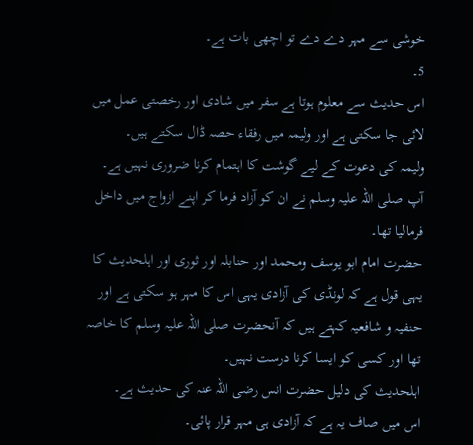خوشی سے مہر دے دے تو اچھی بات ہے۔
5۔
اس حدیث سے معلوم ہوتا ہے سفر میں شادی اور رخصتی عمل میں لائی جا سکتی ہے اور ولیمہ میں رفقاء حصہ ڈال سکتے ہیں۔
ولیمہ کی دعوت کے لیے گوشت کا اہتمام کرنا ضروری نہیں ہے۔
آپ صلی اللہ علیہ وسلم نے ان کو آزاد فرما کر اپنے ازواج میں داخل فرمالیا تھا۔
حضرت امام ابو یوسف ومحمد اور حنابلہ اور ثوری اور اہلحدیث کا یہی قول ہے کہ لونڈی کی آزادی یہی اس کا مہر ہو سکتی ہے اور حنفیہ و شافعیہ کہتے ہیں کہ آنحضرت صلی اللہ علیہ وسلم کا خاصہ تھا اور کسی کو ایسا کرنا درست نہیں۔
اہلحدیث کی دلیل حضرت انس رضی اللہ عنہ کی حدیث ہے۔
اس میں صاف یہ ہے کہ آزادی ہی مہر قرار پائی۔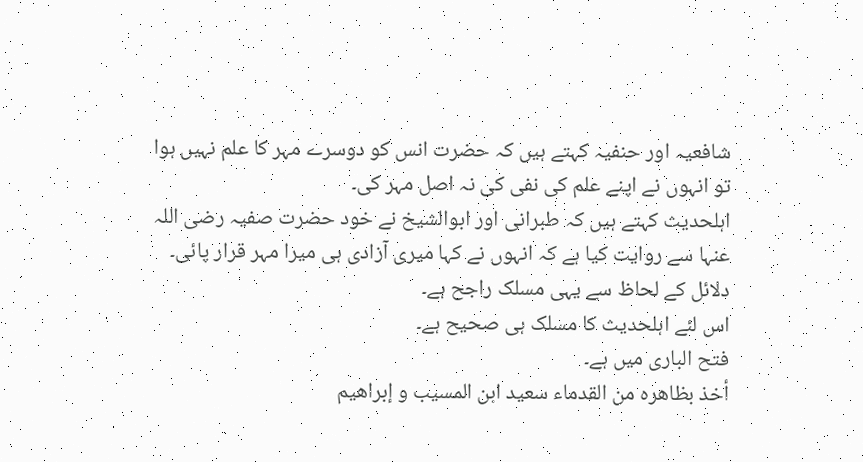شافعیہ اور حنفیہ کہتے ہیں کہ حضرت انس کو دوسرے مہر کا علم نہیں ہوا تو انہوں نے اپنے علم کی نفی کی نہ اصل مہر کی۔
اہلحدیث کہتے ہیں کہ طبرانی اور ابوالشیخ نے خود حضرت صفیہ رضی اللہ عنہا سے روایت کیا ہے کہ انہوں نے کہا میری آزادی ہی میرا مہر قرار پائی۔
دلائل کے لحاظ سے یہی مسلک راجح ہے۔
اس لئے اہلحدیث کا مسلک ہی صحیح ہے۔
فتح الباری میں ہے۔
أخذ بظاھرہ من القدماء سعید ابن المسیب و إبراھیم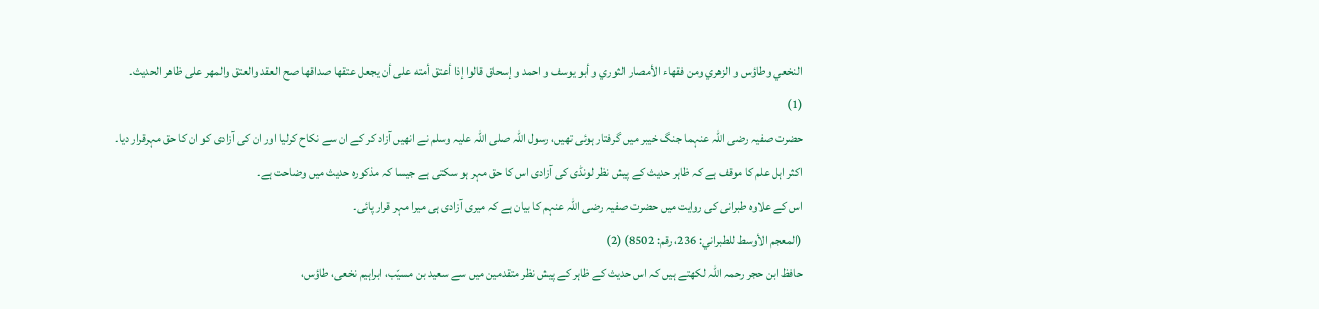النخعي وطاؤس و الزھري ومن فقھاء الأمصار الثوري و أبو یوسف و احمد و إسحاق قالوا إذا أعتق أمته علی أن یجعل عتقھا صداقھا صح العقد والعتق والمھر علی ظاھر الحدیث۔
(1)
حضرت صفیہ رضی اللہ عنہما جنگ خیبر میں گرفتار ہوئی تھیں، رسول اللہ صلی اللہ علیہ وسلم نے انھیں آزاد کر کے ان سے نکاح کرلیا اور ان کی آزادی کو ان کا حق مہرقرار دیا۔
اکثر اہل علم کا موقف ہے کہ ظاہر حدیث کے پیش نظر لونڈی کی آزادی اس کا حق مہر ہو سکتی ہے جیسا کہ مذکورہ حدیث میں وضاحت ہے۔
اس کے علاوہ طبرانی کی روایت میں حضرت صفیہ رضی اللہ عنہم کا بیان ہے کہ میری آزادی ہی میرا مہر قرار پائی۔
(المعجم الأوسط للطبراني: 236، رقم: 8502) (2)
حافظ ابن حجر رحمہ اللہ لکھتے ہیں کہ اس حدیث کے ظاہر کے پیش نظر متقدمین میں سے سعید بن مسیّب، ابراہیم نخعی، طاؤس،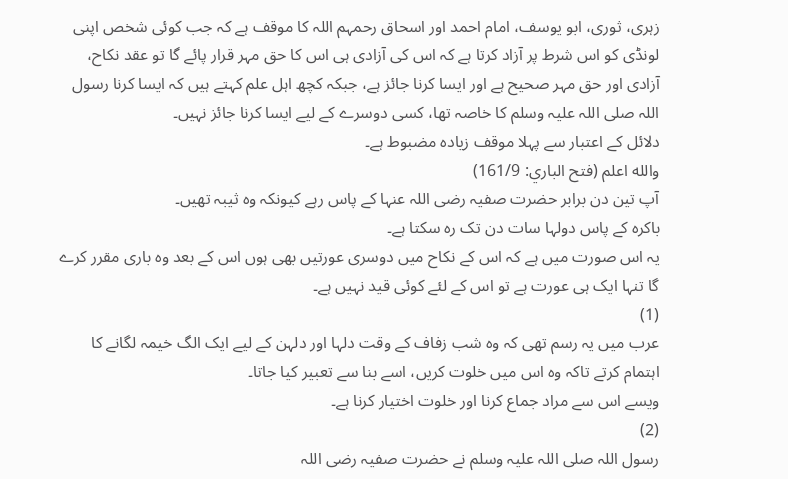زہری، ثوری، ابو یوسف، امام احمد اور اسحاق رحمہم اللہ کا موقف ہے کہ جب کوئی شخص اپنی لونڈی کو اس شرط پر آزاد کرتا ہے کہ اس کی آزادی ہی اس کا حق مہر قرار پائے گا تو عقد نکاح، آزادی اور حق مہر صحیح ہے اور ایسا کرنا جائز ہے، جبکہ کچھ اہل علم کہتے ہیں کہ ایسا کرنا رسول اللہ صلی اللہ علیہ وسلم کا خاصہ تھا، کسی دوسرے کے لیے ایسا کرنا جائز نہیں۔
دلائل کے اعتبار سے پہلا موقف زیادہ مضبوط ہے۔
والله اعلم (فتح الباري: 161/9)
آپ تین دن برابر حضرت صفیہ رضی اللہ عنہا کے پاس رہے کیونکہ وہ ثیبہ تھیں۔
باکرہ کے پاس دولہا سات دن تک رہ سکتا ہے۔
یہ اس صورت میں ہے کہ اس کے نکاح میں دوسری عورتیں بھی ہوں اس کے بعد وہ باری مقرر کرے گا تنہا ایک ہی عورت ہے تو اس کے لئے کوئی قید نہیں ہے۔
(1)
عرب میں یہ رسم تھی کہ وہ شب زفاف کے وقت دلہا اور دلہن کے لیے ایک الگ خیمہ لگانے کا اہتمام کرتے تاکہ وہ اس میں خلوت کریں، اسے بنا سے تعبیر کیا جاتا۔
ویسے اس سے مراد جماع کرنا اور خلوت اختیار کرنا ہے۔
(2)
رسول اللہ صلی اللہ علیہ وسلم نے حضرت صفیہ رضی اللہ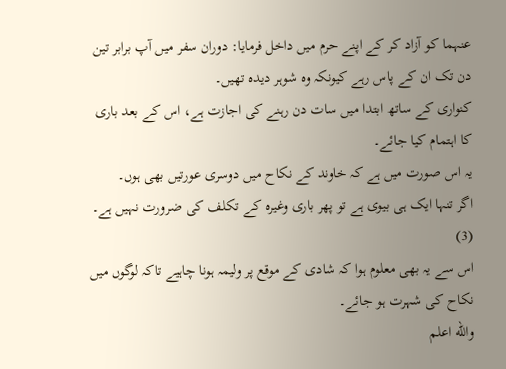عنہما کو آزاد کر کے اپنے حرم میں داخل فرمایا: دوران سفر میں آپ برابر تین دن تک ان کے پاس رہے کیونکہ وہ شوہر دیدہ تھیں۔
کنواری کے ساتھ ابتدا میں سات دن رہنے کی اجازت ہے، اس کے بعد باری کا اہتمام کیا جائے۔
یہ اس صورت میں ہے کہ خاوند کے نکاح میں دوسری عورتیں بھی ہوں۔
اگر تنہا ایک ہی بیوی ہے تو پھر باری وغیرہ کے تکلف کی ضرورت نہیں ہے۔
(3)
اس سے یہ بھی معلوم ہوا کہ شادی کے موقع پر ولیمہ ہونا چاہیے تاکہ لوگوں میں نکاح کی شہرت ہو جائے۔
والله اعلم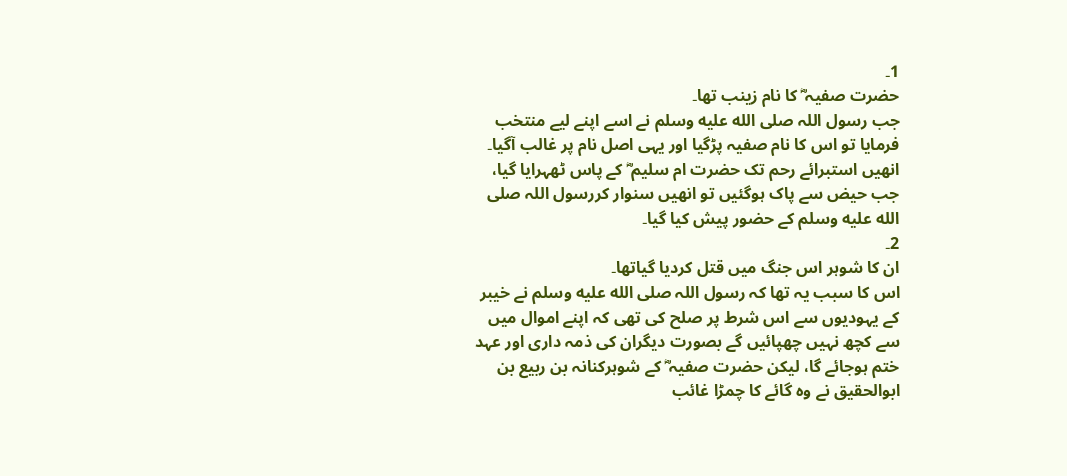1۔
حضرت صفیہ ؓ کا نام زینب تھا۔
جب رسول اللہ صلى الله عليه وسلم نے اسے اپنے لیے منتخب فرمایا تو اس کا نام صفیہ پڑگیا اور یہی اصل نام پر غالب آگیا۔
انھیں استبرائے رحم تک حضرت ام سلیم ؓ کے پاس ٹھہرایا گیا، جب حیض سے پاک ہوگئیں تو انھیں سنوار کررسول اللہ صلى الله عليه وسلم کے حضور پیش کیا گیا۔
2۔
ان کا شوہر اس جنگ میں قتل کردیا گیاتھا۔
اس کا سبب یہ تھا کہ رسول اللہ صلى الله عليه وسلم نے خیبر کے یہودیوں سے اس شرط پر صلح کی تھی کہ اپنے اموال میں سے کچھ نہیں چھپائیں گے بصورت دیگران کی ذمہ داری اور عہد ختم ہوجائے گا، لیکن حضرت صفیہ ؓ کے شوہرکنانہ بن ربیع بن ابوالحقیق نے وہ گائے کا چمڑا غائب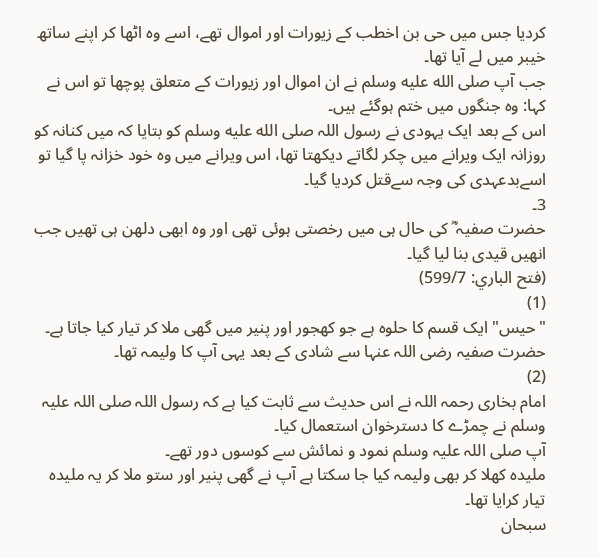کردیا جس میں حی بن اخطب کے زیورات اور اموال تھے، اسے وہ اٹھا کر اپنے ساتھ خیبر میں لے آیا تھا۔
جب آپ صلى الله عليه وسلم نے ان اموال اور زیورات کے متعلق پوچھا تو اس نے کہا: وہ جنگوں میں ختم ہوگئے ہیں۔
اس کے بعد ایک یہودی نے رسول اللہ صلى الله عليه وسلم کو بتایا کہ میں کنانہ کو روزانہ ایک ویرانے میں چکر لگاتے دیکھتا تھا، اس ویرانے میں وہ خود خزانہ پا گیا تو اسےبدعہدی کی وجہ سےقتل کردیا گیا۔
3۔
حضرت صفیہ ؓ کی حال ہی میں رخصتی ہوئی تھی اور وہ ابھی دلھن ہی تھیں جب انھیں قیدی بنا لیا گیا۔
(فتح الباري: 599/7)
(1)
"حيس" ایک قسم کا حلوہ ہے جو کھجور اور پنیر میں گھی ملا کر تیار کیا جاتا ہے۔
حضرت صفیہ رضی اللہ عنہا سے شادی کے بعد یہی آپ کا ولیمہ تھا۔
(2)
امام بخاری رحمہ اللہ نے اس حدیث سے ثابت کیا ہے کہ رسول اللہ صلی اللہ علیہ وسلم نے چمڑے کا دسترخوان استعمال کیا۔
آپ صلی اللہ علیہ وسلم نمود و نمائش سے کوسوں دور تھے۔
ملیدہ کھلا کر بھی ولیمہ کیا جا سکتا ہے آپ نے گھی پنیر اور ستو ملا کر یہ ملیدہ تیار کرایا تھا۔
سبحان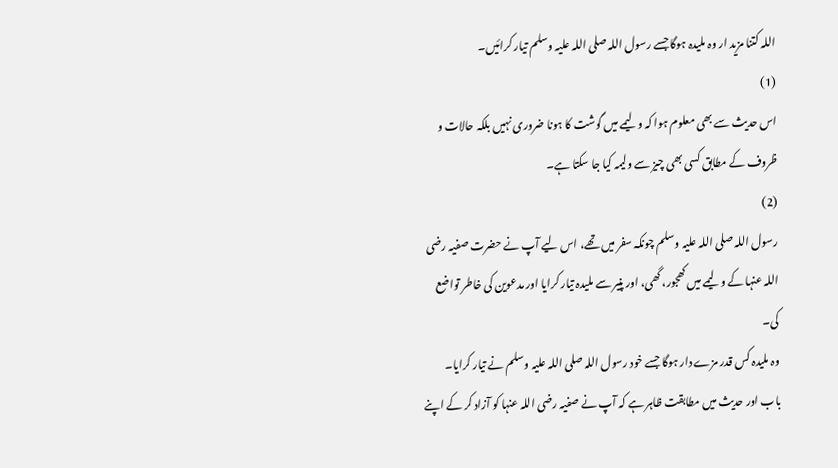اللہ کتنا مزید ار وہ ملیدہ ہوگا جسے رسول اللہ صلی اللہ علیہ وسلم تیار کرائیں۔
(1)
اس حدیث سے بھی معلوم ہوا کہ ولیمے میں گوشت کا ہونا ضروری نہیں بلکہ حالات و ظروف کے مطابق کسی بھی چیز سے ولیمہ کیا جا سکتا ہے۔
(2)
رسول اللہ صلی اللہ علیہ وسلم چونکہ سفر میں تھے، اس لیے آپ نے حضرت صفیہ رضی اللہ عنہا کے ولیمے میں کھجور، گھی، اور پنیر سے ملیدہ تیار کرایا اور مدعوین کی خاطر تواضع کی۔
وہ ملیدہ کس قدر مزے دار ہوگا جسے خود رسول اللہ صلی اللہ علیہ وسلم نے تیار کرایا۔
باب اور حدیث میں مطابقت ظاہر ہے کہ آپ نے صفیہ رضی اللہ عنہا کو آزاد کر کے اپنے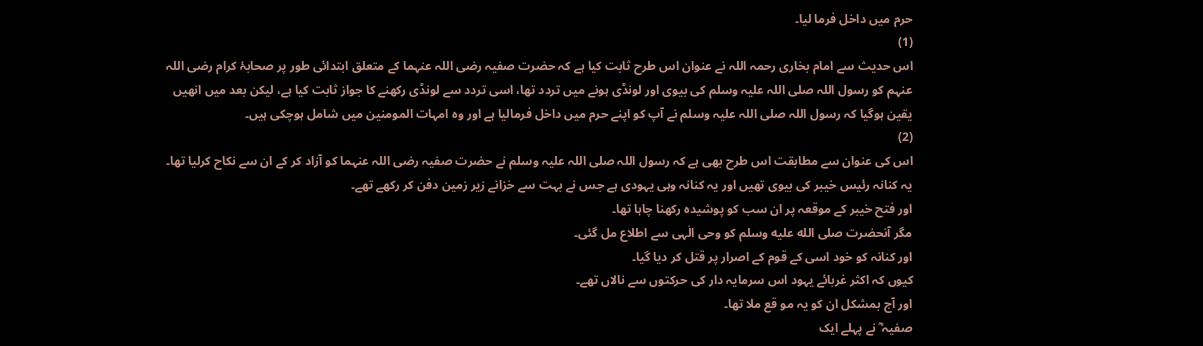حرم میں داخل فرما لیا۔
(1)
اس حدیث سے امام بخاری رحمہ اللہ نے عنوان اس طرح ثابت کیا ہے کہ حضرت صفیہ رضی اللہ عنہما کے متعلق ابتدائی طور پر صحابۂ کرام رضی اللہ عنہم کو رسول اللہ صلی اللہ علیہ وسلم کی بیوی اور لونڈی ہونے میں تردد تھا، اسی تردد سے لونڈی رکھنے کا جواز ثابت کیا ہے، لیکن بعد میں انھیں یقین ہوگیا کہ رسول اللہ صلی اللہ علیہ وسلم نے آپ کو اپنے حرم میں داخل فرمالیا ہے اور وہ امہات المومنین میں شامل ہوچکی ہیں۔
(2)
اس کی عنوان سے مطابقت اس طرح بھی ہے کہ رسول اللہ صلی اللہ علیہ وسلم نے حضرت صفیہ رضی اللہ عنہما کو آزاد کر کے ان سے نکاح کرلیا تھا۔
یہ کنانہ رئیس خیبر کی بیوی تھیں اور یہ کنانہ وہی یہودی ہے جس نے بہت سے خزانے زیر زمین دفن کر رکھے تھے۔
اور فتح خیبر کے موقعہ پر ان سب کو پوشیدہ رکھنا چاہا تھا۔
مگر آنحضرت صلى الله عليه وسلم کو وحی الٰہی سے اطلاع مل گئی۔
اور کنانہ کو خود اسی کے قوم کے اصرار پر قتل کر دیا گیا۔
کیوں کہ اکثر غربائے یہود اس سرمایہ دار کی حرکتوں سے نالاں تھے۔
اور آج بمشکل ان کو یہ مو قع ملا تھا۔
صفیہ ؓ نے پہلے ایک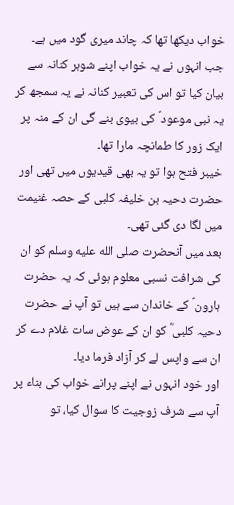خواب دیکھا تھا کہ چاند میری گود میں ہے۔
جب انہوں نے یہ خواب اپنے شوہر کنانہ سے بیان کیا تو اس کی تعبیر کنانہ نے یہ سمجھ کر یہ نبی موعود ؑ کی بیوی بنے گی ان کے منہ پر ایک زور کا طمانچہ مارا تھا۔
خیبر فتح ہوا تو یہ بھی قیدیوں میں تھی اور حضرت دحیہ بن خلیفہ کلبی کے حصہ غنیمت میں لگا دی گئی تھی۔
بعد میں آنحضرت صلى الله عليه وسلم کو ان کی شرافت نسبی معلوم ہوئی کہ یہ حضرت ہارون ؑ کے خاندان سے ہیں تو آپ نے حضرت دحیہ کلبی ؓ کو ان کے عوض سات غلام دے کر ان سے واپس لے کر آزاد فرما دیا۔
اور خود انہوں نے اپنے پرانے خواب کی بناء پر آپ سے شرف زوجیت کا سوال کیا، تو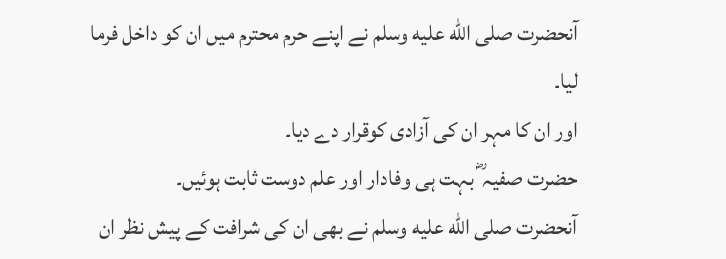آنحضرت صلى الله عليه وسلم نے اپنے حرم محترم میں ان کو داخل فرما لیا۔
اور ان کا مہر ان کی آزادی کوقرار دے دیا۔
حضرت صفیہ ؓ بہت ہی وفادار اور علم دوست ثابت ہوئیں۔
آنحضرت صلى الله عليه وسلم نے بھی ان کی شرافت کے پیش نظر ان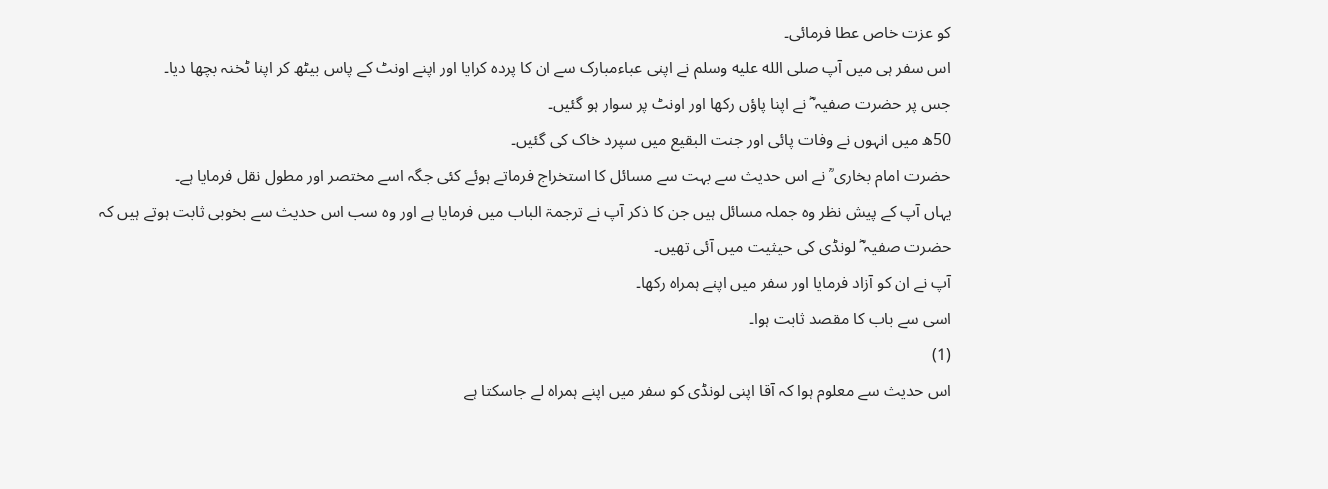کو عزت خاص عطا فرمائی۔
اس سفر ہی میں آپ صلى الله عليه وسلم نے اپنی عباءمبارک سے ان کا پردہ کرایا اور اپنے اونٹ کے پاس بیٹھ کر اپنا ٹخنہ بچھا دیا۔
جس پر حضرت صفیہ ؓ نے اپنا پاؤں رکھا اور اونٹ پر سوار ہو گئیں۔
50ھ میں انہوں نے وفات پائی اور جنت البقیع میں سپرد خاک کی گئیں۔
حضرت امام بخاری ؒ نے اس حدیث سے بہت سے مسائل کا استخراج فرماتے ہوئے کئی جگہ اسے مختصر اور مطول نقل فرمایا ہے۔
یہاں آپ کے پیش نظر وہ جملہ مسائل ہیں جن کا ذکر آپ نے ترجمۃ الباب میں فرمایا ہے اور وہ سب اس حدیث سے بخوبی ثابت ہوتے ہیں کہ حضرت صفیہ ؓ لونڈی کی حیثیت میں آئی تھیں۔
آپ نے ان کو آزاد فرمایا اور سفر میں اپنے ہمراہ رکھا۔
اسی سے باب کا مقصد ثابت ہوا۔
(1)
اس حدیث سے معلوم ہوا کہ آقا اپنی لونڈی کو سفر میں اپنے ہمراہ لے جاسکتا ہے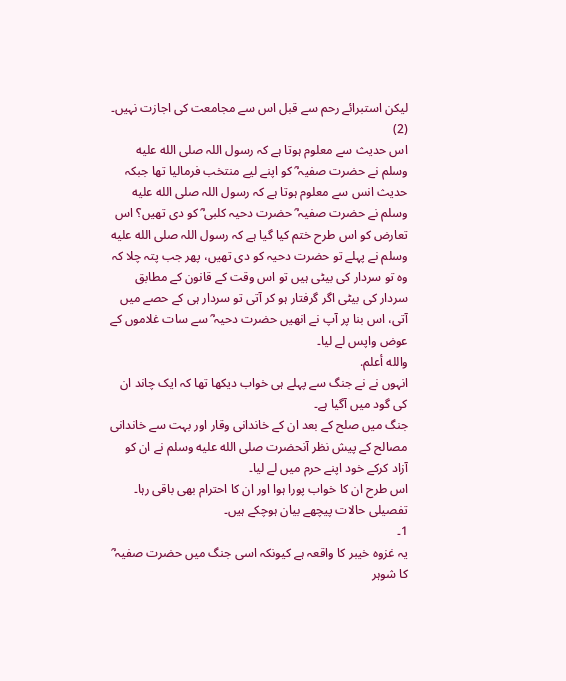لیکن استبرائے رحم سے قبل اس سے مجامعت کی اجازت نہیں۔
(2)
اس حدیث سے معلوم ہوتا ہے کہ رسول اللہ صلى الله عليه وسلم نے حضرت صفیہ ؓ کو اپنے لیے منتخب فرمالیا تھا جبکہ حدیث انس سے معلوم ہوتا ہے کہ رسول اللہ صلى الله عليه وسلم نے حضرت صفیہ ؓ حضرت دحیہ کلبی ؓ کو دی تھیں؟ اس تعارض کو اس طرح ختم کیا گیا ہے کہ رسول اللہ صلى الله عليه وسلم نے پہلے تو حضرت دحیہ کو دی تھیں، پھر جب پتہ چلا کہ وہ تو سردار کی بیٹی ہیں تو اس وقت کے قانون کے مطابق سردار کی بیٹی اگر گرفتار ہو کر آتی تو سردار ہی کے حصے میں آتی، اس بنا پر آپ نے انھیں حضرت دحیہ ؓ سے سات غلاموں کے عوض واپس لے لیا۔
والله أعلم.
انہوں نے نے جنگ سے پہلے ہی خواب دیکھا تھا کہ ایک چاند ان کی گود میں آگیا ہے۔
جنگ میں صلح کے بعد ان کے خاندانی وقار اور بہت سے خاندانی مصالح کے پیش نظر آنحضرت صلى الله عليه وسلم نے ان کو آزاد کرکے خود اپنے حرم میں لے لیا۔
اس طرح ان کا خواب پورا ہوا اور ان کا احترام بھی باقی رہا۔
تفصیلی حالات پیچھے بیان ہوچکے ہیں۔
1۔
یہ غزوہ خیبر کا واقعہ ہے کیونکہ اسی جنگ میں حضرت صفیہ ؓ کا شوہر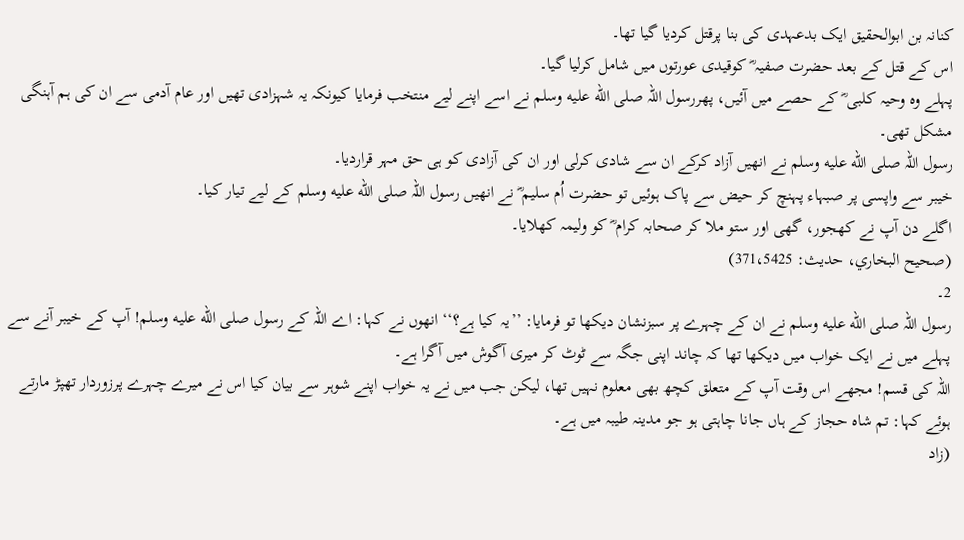کنانہ بن ابوالحقیق ایک بدعہدی کی بنا پرقتل کردیا گیا تھا۔
اس کے قتل کے بعد حضرت صفیہ ؓ کوقیدی عورتوں میں شامل کرلیا گیا۔
پہلے وہ وحیہ کلبی ؓ کے حصے میں آئیں، پھررسول اللہ صلى الله عليه وسلم نے اسے اپنے لیے منتخب فرمایا کیونکہ یہ شہزادی تھیں اور عام آدمی سے ان کی ہم آہنگی مشکل تھی۔
رسول اللہ صلى الله عليه وسلم نے انھیں آزاد کرکے ان سے شادی کرلی اور ان کی آزادی کو ہی حق مہر قراردیا۔
خیبر سے واپسی پر صبہاء پہنچ کر حیض سے پاک ہوئیں تو حضرت اُم سلیم ؓ نے انھیں رسول اللہ صلى الله عليه وسلم کے لیے تیار کیا۔
اگلے دن آپ نے کھجور، گھی اور ستو ملا کر صحابہ کرام ؓ کو ولیمہ کھلایا۔
(صحیح البخاري، حدیث: 371،5425)
2۔
رسول اللہ صلى الله عليه وسلم نے ان کے چہرے پر سبزنشان دیکھا تو فرمایا: ’’یہ کیا ہے؟‘‘ انھوں نے کہا: اے اللہ کے رسول صلى الله عليه وسلم! آپ کے خیبر آنے سے پہلے میں نے ایک خواب میں دیکھا تھا کہ چاند اپنی جگہ سے ٹوٹ کر میری آگوش میں آگرا ہے۔
اللہ کی قسم! مجھے اس وقت آپ کے متعلق کچھ بھی معلوم نہیں تھا، لیکن جب میں نے یہ خواب اپنے شوہر سے بیان کیا اس نے میرے چہرے پرزوردار تھپڑ مارتے ہوئے کہا: تم شاہ حجاز کے ہاں جانا چاہتی ہو جو مدینہ طیبہ میں ہے۔
(زاد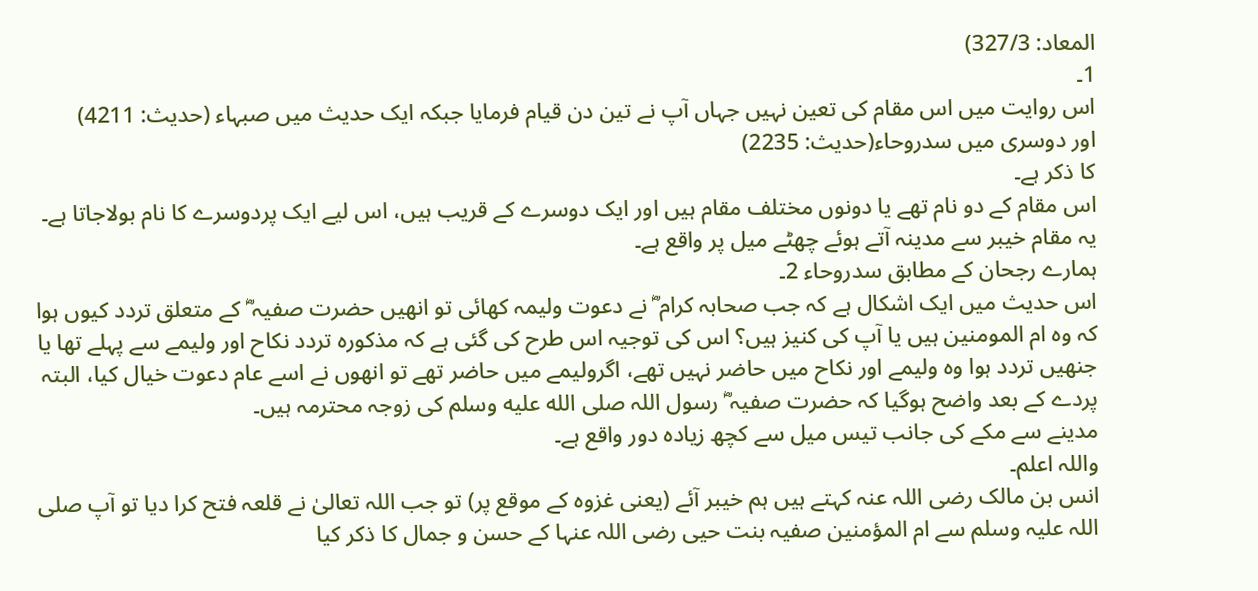المعاد: 327/3)
1۔
اس روایت میں اس مقام کی تعین نہیں جہاں آپ نے تین دن قیام فرمایا جبکہ ایک حدیث میں صبہاء (حدیث: 4211)
اور دوسری میں سدروحاء(حدیث: 2235)
کا ذکر ہے۔
اس مقام کے دو نام تھے یا دونوں مختلف مقام ہیں اور ایک دوسرے کے قریب ہیں، اس لیے ایک پردوسرے کا نام بولاجاتا ہے۔
یہ مقام خیبر سے مدینہ آتے ہوئے چھٹے میل پر واقع ہے۔
ہمارے رجحان کے مطابق سدروحاء 2۔
اس حدیث میں ایک اشکال ہے کہ جب صحابہ کرام ؓ نے دعوت ولیمہ کھائی تو انھیں حضرت صفیہ ؓ کے متعلق تردد کیوں ہوا کہ وہ ام المومنین ہیں یا آپ کی کنیز ہیں؟ اس کی توجیہ اس طرح کی گئی ہے کہ مذکورہ تردد نکاح اور ولیمے سے پہلے تھا یا جنھیں تردد ہوا وہ ولیمے اور نکاح میں حاضر نہیں تھے، اگرولیمے میں حاضر تھے تو انھوں نے اسے عام دعوت خیال کیا، البتہ پردے کے بعد واضح ہوگیا کہ حضرت صفیہ ؓ رسول اللہ صلى الله عليه وسلم کی زوجہ محترمہ ہیں۔
مدینے سے مکے کی جانب تیس میل سے کچھ زیادہ دور واقع ہے۔
واللہ اعلم۔
انس بن مالک رضی اللہ عنہ کہتے ہیں ہم خیبر آئے (یعنی غزوہ کے موقع پر) تو جب اللہ تعالیٰ نے قلعہ فتح کرا دیا تو آپ صلی اللہ علیہ وسلم سے ام المؤمنین صفیہ بنت حیی رضی اللہ عنہا کے حسن و جمال کا ذکر کیا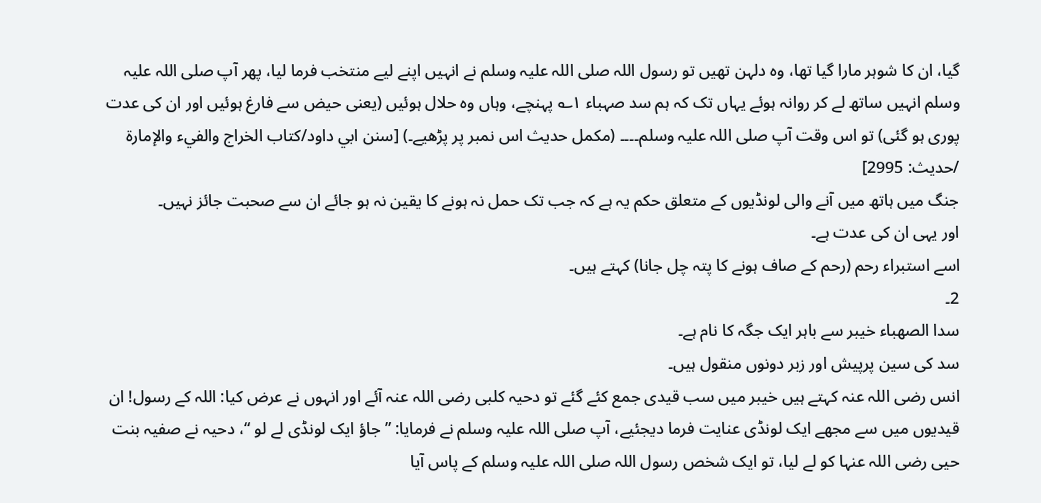گیا، ان کا شوہر مارا گیا تھا، وہ دلہن تھیں تو رسول اللہ صلی اللہ علیہ وسلم نے انہیں اپنے لیے منتخب فرما لیا، پھر آپ صلی اللہ علیہ وسلم انہیں ساتھ لے کر روانہ ہوئے یہاں تک کہ ہم سد صہباء ۱؎ پہنچے، وہاں وہ حلال ہوئیں (یعنی حیض سے فارغ ہوئیں اور ان کی عدت پوری ہو گئی) تو اس وقت آپ صلی اللہ علیہ وسلم۔۔۔۔ (مکمل حدیث اس نمبر پر پڑھیے۔) [سنن ابي داود/كتاب الخراج والفيء والإمارة /حدیث: 2995]
جنگ میں ہاتھ میں آنے والی لونڈیوں کے متعلق حکم یہ ہے کہ جب تک حمل نہ ہونے کا یقین نہ ہو جائے ان سے صحبت جائز نہیں۔
اور یہی ان کی عدت ہے۔
اسے استبراء رحم (رحم کے صاف ہونے کا پتہ چل جانا) کہتے ہیں۔
2۔
سدا الصھباء خیبر سے باہر ایک جگہ کا نام ہے۔
سد کی سین پرپیش اور زبر دونوں منقول ہیں۔
انس رضی اللہ عنہ کہتے ہیں خیبر میں سب قیدی جمع کئے گئے تو دحیہ کلبی رضی اللہ عنہ آئے اور انہوں نے عرض کیا: اللہ کے رسول! ان قیدیوں میں سے مجھے ایک لونڈی عنایت فرما دیجئیے، آپ صلی اللہ علیہ وسلم نے فرمایا: ” جاؤ ایک لونڈی لے لو “، دحیہ نے صفیہ بنت حیی رضی اللہ عنہا کو لے لیا، تو ایک شخص رسول اللہ صلی اللہ علیہ وسلم کے پاس آیا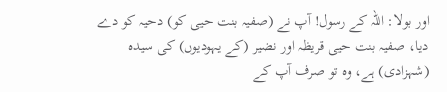اور بولا: اللہ کے رسول! آپ نے (صفیہ بنت حیی کو) دحیہ کو دے دیا، صفیہ بنت حیی قریظہ اور نضیر (کے یہودیوں) کی سیدہ (شہزادی) ہے، وہ تو صرف آپ کے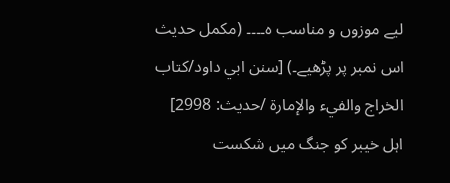لیے موزوں و مناسب ہ۔۔۔۔ (مکمل حدیث اس نمبر پر پڑھیے۔) [سنن ابي داود/كتاب الخراج والفيء والإمارة /حدیث: 2998]
اہل خیبر کو جنگ میں شکست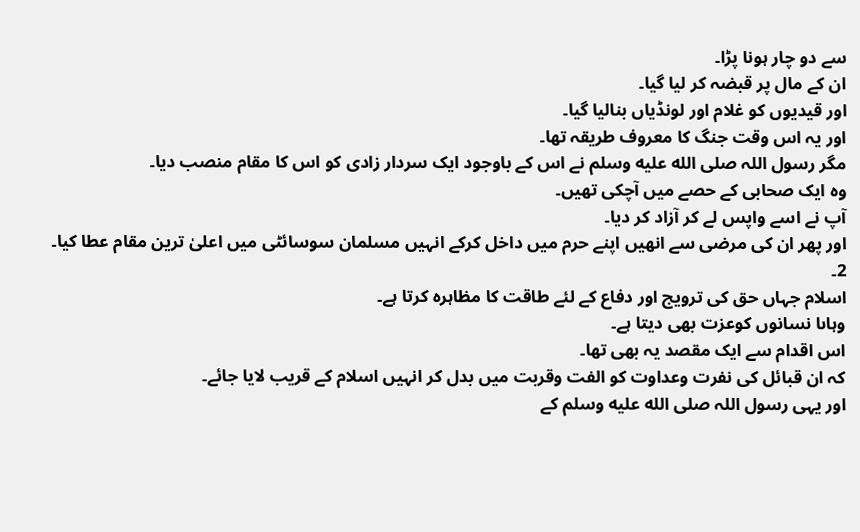سے دو چار ہونا پڑا۔
ان کے مال پر قبضہ کر لیا گیا۔
اور قیدیوں کو غلام اور لونڈیاں بنالیا گیا۔
اور یہ اس وقت جنگ کا معروف طریقہ تھا۔
مگر رسول اللہ صلى الله عليه وسلم نے اس کے باوجود ایک سردار زادی کو اس کا مقام منصب دیا۔
وہ ایک صحابی کے حصے میں آچکی تھیں۔
آپ نے اسے واپس لے کر آزاد کر دیا۔
اور پھر ان کی مرضی سے انھیں اپنے حرم میں داخل کرکے انہیں مسلمان سوسائٹی میں اعلیٰ ترین مقام عطا کیا۔
2۔
اسلام جہاں حق کی ترویج اور دفاع کے لئے طاقت کا مظاہرہ کرتا ہے۔
وہاںا نسانوں کوعزت بھی دیتا ہے۔
اس اقدام سے ایک مقصد یہ بھی تھا۔
کہ ان قبائل کی نفرت وعداوت کو الفت وقربت میں بدل کر انہیں اسلام کے قریب لایا جائے۔
اور یہی رسول اللہ صلى الله عليه وسلم کے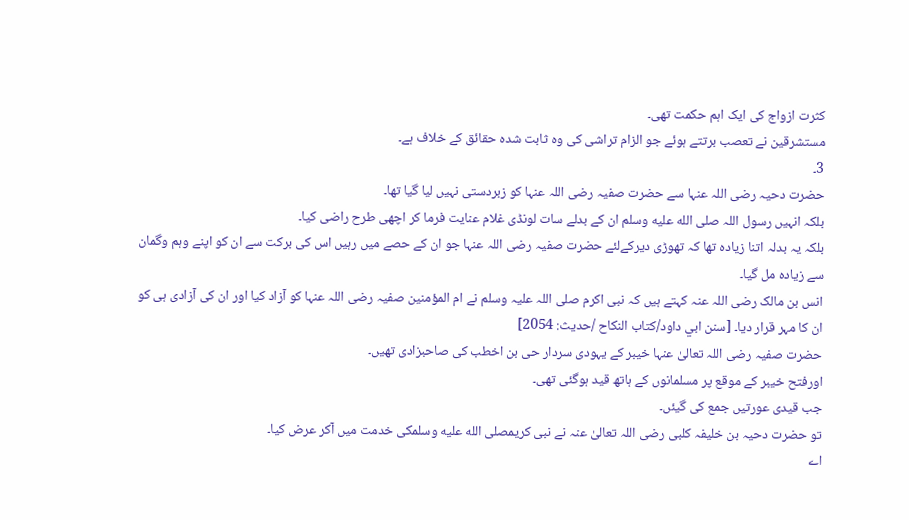کثرت ازواج کی ایک اہم حکمت تھی۔
مستشرقین نے تعصب برتتے ہوئے جو الزام تراشی کی وہ ثابت شدہ حقائق کے خلاف ہے۔
3۔
حضرت دحیہ رضی اللہ عنہا سے حضرت صفیہ رضی اللہ عنہا کو زبردستی نہیں لیا گیا تھا۔
بلکہ انہیں رسول اللہ صلى الله عليه وسلم ان کے بدلے سات لونڈی غلام عنایت فرما کر اچھی طرح راضی کیا۔
بلکہ یہ بدلہ اتنا زیادہ تھا کہ تھوڑی دیرکےلئے حضرت صفیہ رضی اللہ عنہا جو ان کے حصے میں رہیں اس کی برکت سے ان کو اپنے وہم وگمان سے زیادہ مل گیا۔
انس بن مالک رضی اللہ عنہ کہتے ہیں کہ نبی اکرم صلی اللہ علیہ وسلم نے ام المؤمنین صفیہ رضی اللہ عنہا کو آزاد کیا اور ان کی آزادی ہی کو ان کا مہر قرار دیا۔ [سنن ابي داود/كتاب النكاح /حدیث: 2054]
حضرت صفیہ رضی اللہ تعالیٰ عنہا خیبر کے یہودی سردار حی بن اخطب کی صاحبزادی تھیں۔
اورفتح خیبر کے موقع پر مسلمانوں کے ہاتھ قید ہوگئی تھی۔
جب قیدی عورتیں جمع کی گیئں۔
تو حضرت دحیہ بن خلیفہ کلبی رضی اللہ تعالیٰ عنہ نے نبی کریمصلى الله عليه وسلمکی خدمت میں آکر عرض کیا۔
اے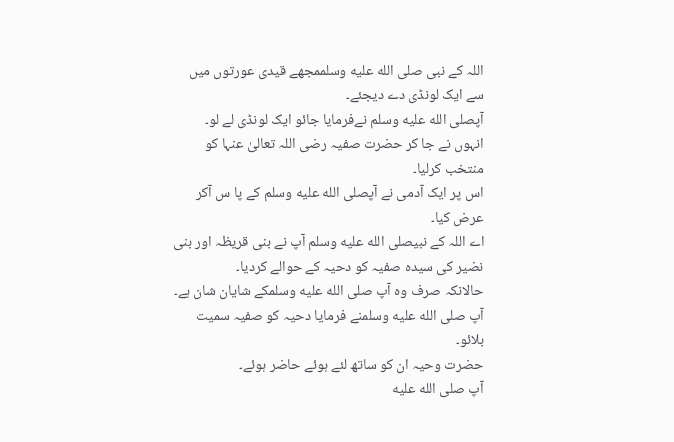اللہ کے نبی صلى الله عليه وسلممجھے قیدی عورتوں میں سے ایک لونڈی دے دیجئے۔
آپصلى الله عليه وسلم نےفرمایا جائو ایک لونڈی لے لو۔
انہوں نے جا کر حضرت صفیہ رضی اللہ تعالیٰ عنہا کو منتخب کرلیا۔
اس پر ایک آدمی نے آپصلى الله عليه وسلم کے پا س آکر عرض کیا۔
اے اللہ کے نبیصلى الله عليه وسلم آپ نے بنی قریظہ اور بنی نضیر کی سیدہ صفیہ کو دحیہ کے حوالے کردیا۔
حالانکہ صرف وہ آپ صلى الله عليه وسلمکے شایان شان ہے۔
آپ صلى الله عليه وسلمنے فرمایا دحیہ کو صفیہ سمیت بلائو۔
حضرت وحیہ ان کو ساتھ لئے ہوئے حاضر ہوئے۔
آپ صلى الله عليه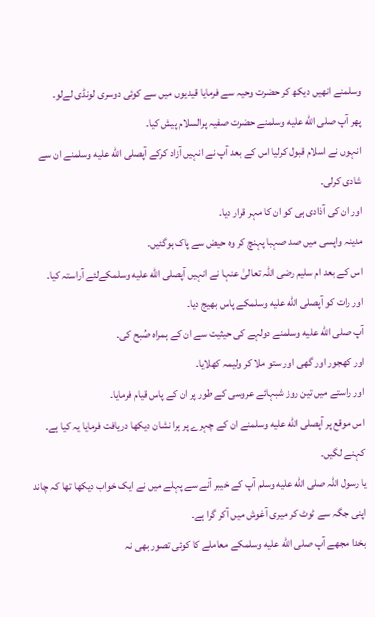وسلمنے انھیں دیکھ کر حضرت وحیہ سے فرمایا قیدیوں میں سے کوئی دوسری لونڈی لےلو۔
پھر آپ صلى الله عليه وسلمنے حضرت صفیہ پرالسلام پیش کیا۔
انہوں نے اسلام قبول کرلیا اس کے بعد آپ نے انہیں آزاد کرکے آپصلى الله عليه وسلمنے ان سے شادی کرلی۔
اور ان کی آذادی ہی کو ان کا مہر قرار دیا۔
مدینہ واپسی میں صد صہبا پہنچ کر وہ حیض سے پاک ہوگئیں۔
اس کے بعد ام سلیم رضی اللہ تعالیٰ عنہا نے انہیں آپصلى الله عليه وسلمکےلئے آراستہ کیا۔
اور رات کو آپصلى الله عليه وسلمکے پاس بھیج دیا۔
آپ صلى الله عليه وسلمنے دولہے کی حیثیت سے ان کے ہمراہ صُبح کی۔
اور کھجور اور گھی اور ستو ملا کر ولیمہ کھلایا۔
اور راستے میں تین روز شبہائے عروسی کے طور پر ان کے پاس قیام فرمایا۔
اس موقع پر آپصلى الله عليه وسلمنے ان کے چہرے پر ہرا نشان دیکھا دریافت فرمایا یہ کیا ہے۔
کہنے لگیں۔
یا رسول اللہ صلى الله عليه وسلم آپ کے خیبر آنے سے پہلے میں نے ایک خواب دیکھا تھا کہ چاند اپنی جگہ سے ٹوٹ کر میری آغوش میں آکر گرا ہے۔
بخدا مجھے آپ صلى الله عليه وسلمکے معاملے کا کوئی تصور بھی نہ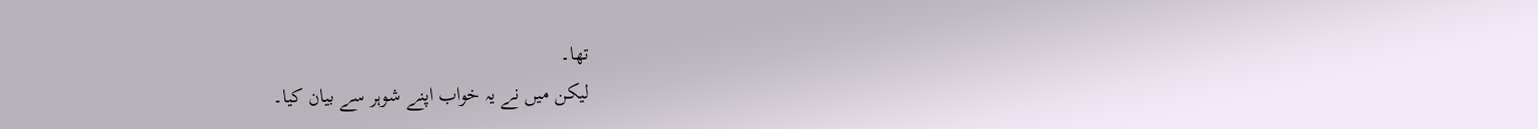تھا۔
لیکن میں نے یہ خواب اپنے شوہر سے بیان کیا۔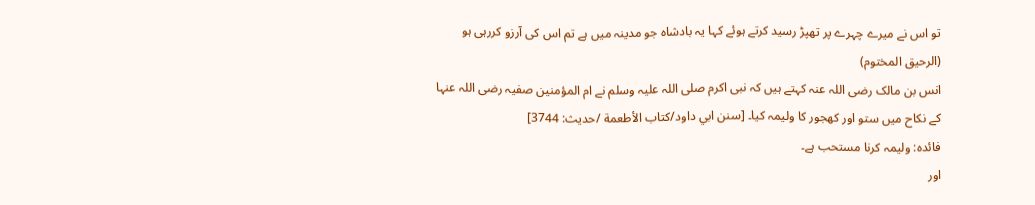تو اس نے میرے چہرے پر تھپڑ رسید کرتے ہوئے کہا یہ بادشاہ جو مدینہ میں ہے تم اس کی آرزو کررہی ہو (الرحیق المختوم)
انس بن مالک رضی اللہ عنہ کہتے ہیں کہ نبی اکرم صلی اللہ علیہ وسلم نے ام المؤمنین صفیہ رضی اللہ عنہا کے نکاح میں ستو اور کھجور کا ولیمہ کیا۔ [سنن ابي داود/كتاب الأطعمة /حدیث: 3744]
فائدہ: ولیمہ کرنا مستحب ہے۔
اور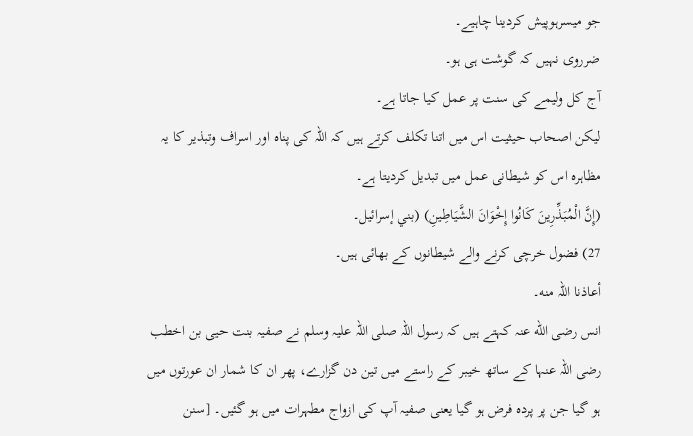جو میسرہوپیش کردینا چاہیے۔
ضرروی نہیں کہ گوشت ہی ہو۔
آج کل ولیمے کی سنت پر عمل کیا جاتا ہے۔
لیکن اصحاب حیثیت اس میں اتنا تکلف کرتے ہیں کہ اللہ کی پناہ اور اسراف وتبذیر کا یہ مظاہرہ اس کو شیطانی عمل میں تبدیل کردیتا ہے۔
(إِنَّ الْمُبَذِّرِينَ كَانُوا إِخْوَانَ الشَّيَاطِينِ) (بني إسرائیل۔
27) فضول خرچی کرنے والے شیطانوں کے بھائی ہیں۔
أعاذنا اللہ منه۔
انس رضی الله عنہ کہتے ہیں کہ رسول اللہ صلی اللہ علیہ وسلم نے صفیہ بنت حیی بن اخطب رضی اللہ عنہا کے ساتھ خیبر کے راستے میں تین دن گزارے، پھر ان کا شمار ان عورتوں میں ہو گیا جن پر پردہ فرض ہو گیا یعنی صفیہ آپ کی ازواج مطہرات میں ہو گئیں۔ [سنن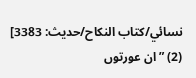نسائي/كتاب النكاح/حدیث: 3383]
(2) ”ان عورتوں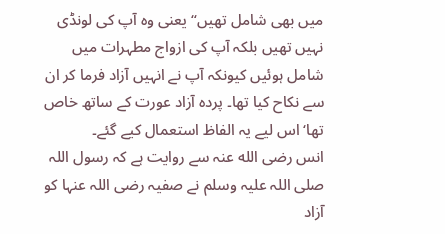میں بھی شامل تھیں“ یعنی وہ آپ کی لونڈی نہیں تھیں بلکہ آپ کی ازواج مطہرات میں شامل ہوئیں کیونکہ آپ نے انہیں آزاد فرما کر ان سے نکاح کیا تھا۔ پردہ آزاد عورت کے ساتھ خاص تھا‘ اس لیے یہ الفاظ استعمال کیے گئے۔
انس رضی الله عنہ سے روایت ہے کہ رسول اللہ صلی اللہ علیہ وسلم نے صفیہ رضی اللہ عنہا کو آزاد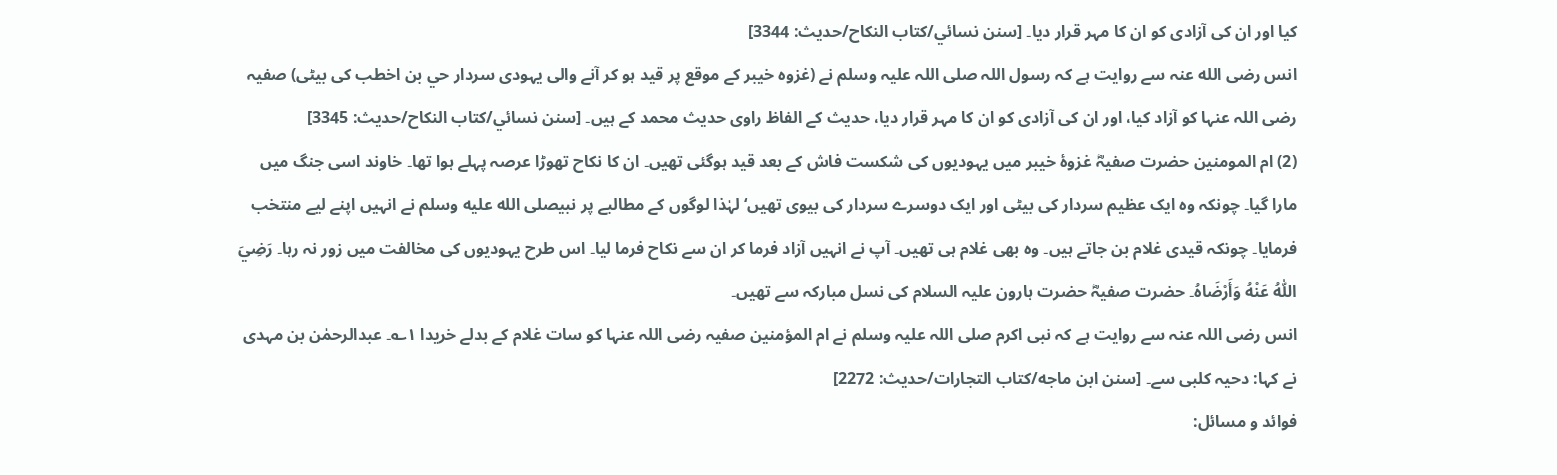کیا اور ان کی آزادی کو ان کا مہر قرار دیا۔ [سنن نسائي/كتاب النكاح/حدیث: 3344]
انس رضی الله عنہ سے روایت ہے کہ رسول اللہ صلی اللہ علیہ وسلم نے (غزوہ خیبر کے موقع پر قید ہو کر آنے والی یہودی سردار حي بن اخطب کی بیٹی) صفیہ رضی اللہ عنہا کو آزاد کیا، اور ان کی آزادی کو ان کا مہر قرار دیا، حدیث کے الفاظ راوی حدیث محمد کے ہیں۔ [سنن نسائي/كتاب النكاح/حدیث: 3345]
(2) ام المومنین حضرت صفیہؓ غزوۂ خیبر میں یہودیوں کی شکست فاش کے بعد قید ہوگئی تھیں۔ ان کا نکاح تھوڑا عرصہ پہلے ہوا تھا۔ خاوند اسی جنگ میں مارا گیا۔ چونکہ وہ ایک عظیم سردار کی بیٹی اور ایک دوسرے سردار کی بیوی تھیں‘ لہٰذا لوگوں کے مطالبے پر نبیصلى الله عليه وسلم نے انہیں اپنے لیے منتخب فرمایا۔ چونکہ قیدی غلام بن جاتے ہیں۔ وہ بھی غلام ہی تھیں۔ آپ نے انہیں آزاد فرما کر ان سے نکاح فرما لیا۔ اس طرح یہودیوں کی مخالفت میں زور نہ رہا۔ رَضِيَ اللّٰہُ عَنْهُ وَأَرْضَاہُ۔ حضرت صفیہؓ حضرت ہارون علیہ السلام کی نسل مبارکہ سے تھیں۔
انس رضی اللہ عنہ سے روایت ہے کہ نبی اکرم صلی اللہ علیہ وسلم نے ام المؤمنین صفیہ رضی اللہ عنہا کو سات غلام کے بدلے خریدا ۱؎۔ عبدالرحمٰن بن مہدی نے کہا: دحیہ کلبی سے۔ [سنن ابن ماجه/كتاب التجارات/حدیث: 2272]
فوائد و مسائل: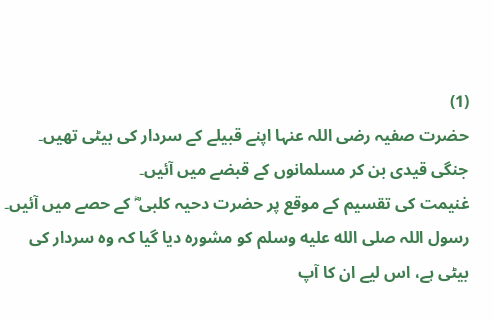(1)
حضرت صفیہ رضی اللہ عنہا اپنے قبیلے کے سردار کی بیٹی تھیں۔
جنگی قیدی بن کر مسلمانوں کے قبضے میں آئیں۔
غنیمت کی تقسیم کے موقع پر حضرت دحیہ کلبی ؓ کے حصے میں آئیں۔
رسول اللہ صلى الله عليه وسلم کو مشورہ دیا گیا کہ وہ سردار کی بیٹی ہے، اس لیے ان کا آپ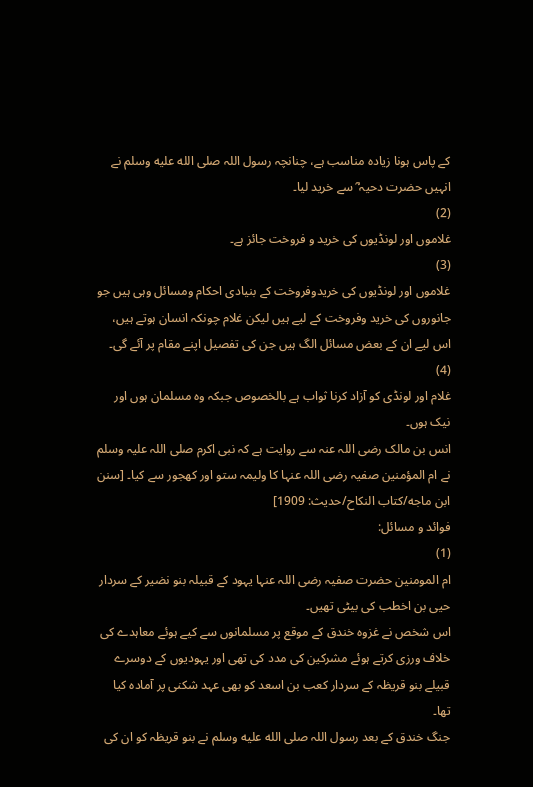کے پاس ہونا زیادہ مناسب ہے، چنانچہ رسول اللہ صلى الله عليه وسلم نے انہیں حضرت دحیہ ؓ سے خرید لیا۔
(2)
غلاموں اور لونڈیوں کی خرید و فروخت جائز ہے۔
(3)
غلاموں اور لونڈیوں کی خریدوفروخت کے بنیادی احکام ومسائل وہی ہیں جو جانوروں کی خرید وفروخت کے لیے ہیں لیکن غلام چونکہ انسان ہوتے ہیں، اس لیے ان کے بعض مسائل الگ ہیں جن کی تفصیل اپنے مقام پر آئے گی۔
(4)
غلام اور لونڈی کو آزاد کرنا ثواب ہے بالخصوص جبکہ وہ مسلمان ہوں اور نیک ہوں۔
انس بن مالک رضی اللہ عنہ سے روایت ہے کہ نبی اکرم صلی اللہ علیہ وسلم نے ام المؤمنین صفیہ رضی اللہ عنہا کا ولیمہ ستو اور کھجور سے کیا۔ [سنن ابن ماجه/كتاب النكاح/حدیث: 1909]
فوائد و مسائل:
(1)
ام المومنین حضرت صفیہ رضی اللہ عنہا یہود کے قبیلہ بنو نضیر کے سردار حیی بن اخطب کی بیٹی تھیں۔
اس شخص نے غزوہ خندق کے موقع پر مسلمانوں سے کیے ہوئے معاہدے کی خلاف ورزی کرتے ہوئے مشرکین کی مدد کی تھی اور یہودیوں کے دوسرے قبیلے بنو قریظہ کے سردار کعب بن اسعد کو بھی عہد شکنی پر آمادہ کیا تھا۔
جنگ خندق کے بعد رسول اللہ صلى الله عليه وسلم نے بنو قریظہ کو ان کی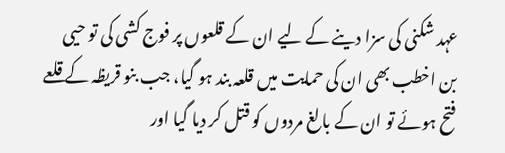عہد شکنی کی سزا دینے کے لیے ان کے قلعوں پر فوج کشی کی تو حیی بن اخطب بھی ان کی حمایت میں قلعہ بند ہو گیا، جب بنو قریظہ کے قلعے فتح ہوئے تو ان کے بالغ مردوں کو قتل کر دیا گیا اور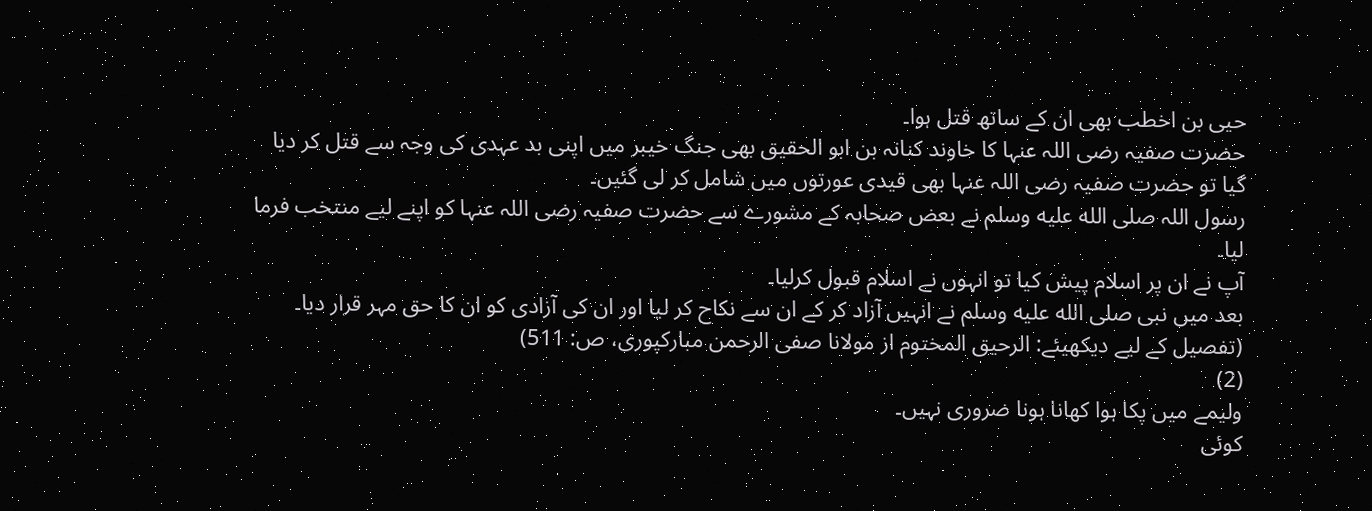حیی بن اخطب بھی ان کے ساتھ قتل ہوا۔
حضرت صفیہ رضی اللہ عنہا کا خاوند کنانہ بن ابو الحقیق بھی جنگ خیبر میں اپنی بد عہدی کی وجہ سے قتل کر دیا گیا تو حضرت صفیہ رضی اللہ عنہا بھی قیدی عورتوں میں شامل کر لی گئیں۔
رسول اللہ صلى الله عليه وسلم نے بعض صحابہ کے مشورے سے حضرت صفیہ رضی اللہ عنہا کو اپنے لیے منتخب فرما لیا۔
آپ نے ان پر اسلام پیش کیا تو انہوں نے اسلام قبول کرلیا۔
بعد میں نبی صلى الله عليه وسلم نے انہیں آزاد کر کے ان سے نکاح کر لیا اور ان کی آزادی کو ان کا حق مہر قرار دیا۔ (تفصیل کے لیے دیکھیئے: الرحیق المختوم از مولانا صفی الرحمن مبارکپوری، ص: 511)
(2)
ولیمے میں پکا ہوا کھانا ہونا ضروری نہیں۔
کوئی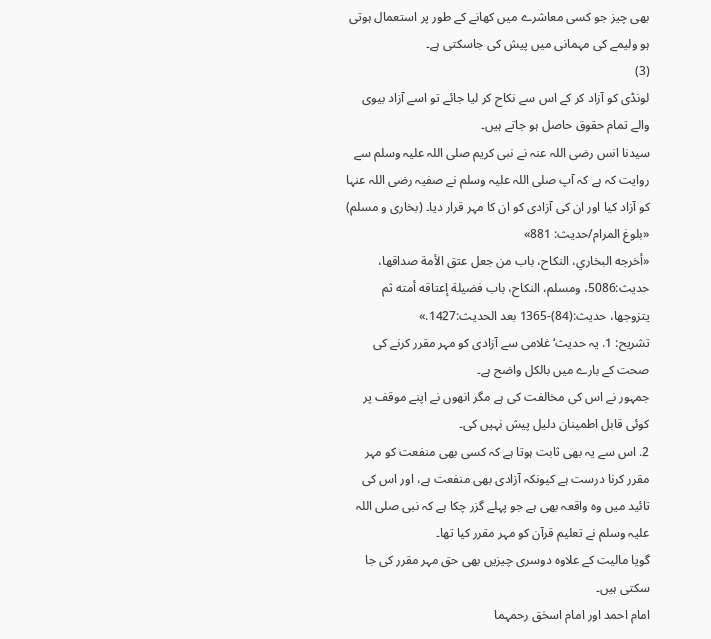بھی چیز جو کسی معاشرے میں کھانے کے طور پر استعمال ہوتی ہو ولیمے کی مہمانی میں پیش کی جاسکتی ہے۔
(3)
لونڈی کو آزاد کر کے اس سے نکاح کر لیا جائے تو اسے آزاد بیوی والے تمام حقوق حاصل ہو جاتے ہیں۔
سیدنا انس رضی اللہ عنہ نے نبی کریم صلی اللہ علیہ وسلم سے روایت کہ ہے کہ آپ صلی اللہ علیہ وسلم نے صفیہ رضی اللہ عنہا کو آزاد کیا اور ان کی آزادی کو ان کا مہر قرار دیا۔ (بخاری و مسلم) «بلوغ المرام/حدیث: 881»
«أخرجه البخاري، النكاح، باب من جعل عتق الأمة صداقها، حديث:5086، ومسلم، النكاح، باب فضيلة إعتاقه أمته ثم يتزوجها، حديث:(84)-1365 بعد الحديث:1427.»
تشریح: 1. یہ حدیث‘ غلامی سے آزادی کو مہر مقرر کرنے کی صحت کے بارے میں بالکل واضح ہے۔
جمہور نے اس کی مخالفت کی ہے مگر انھوں نے اپنے موقف پر کوئی قابل اطمینان دلیل پیش نہیں کی۔
2. اس سے یہ بھی ثابت ہوتا ہے کہ کسی بھی منفعت کو مہر مقرر کرنا درست ہے کیونکہ آزادی بھی منفعت ہے، اور اس کی تائید میں وہ واقعہ بھی ہے جو پہلے گزر چکا ہے کہ نبی صلی اللہ علیہ وسلم نے تعلیم قرآن کو مہر مقرر کیا تھا۔
گویا مالیت کے علاوہ دوسری چیزیں بھی حق مہر مقرر کی جا سکتی ہیں۔
امام احمد اور امام اسحٰق رحمہما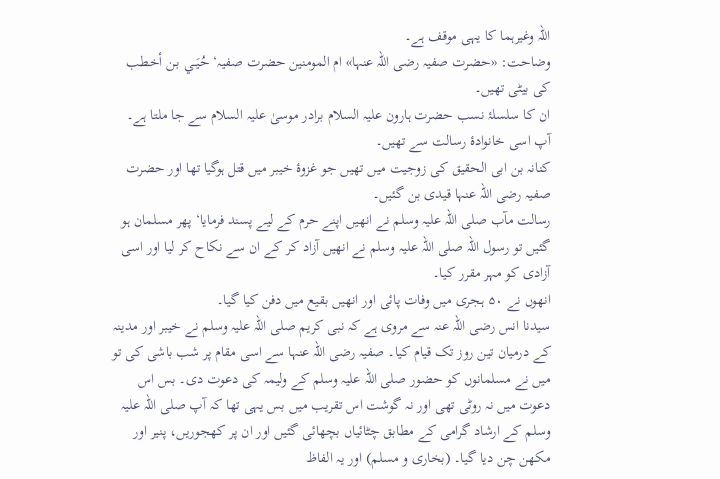اللہ وغیرہما کا یہی موقف ہے۔
وضاحت: «حضرت صفیہ رضی اللہ عنہا» ام المومنین حضرت صفیہ‘ حُیَــي بـن أخـطب کی بیٹی تھیں۔
ان کا سلسلۂ نسب حضرت ہارون علیہ السلام برادر موسیٰ علیہ السلام سے جا ملتا ہے۔
آپ اسی خانوادۂ رسالت سے تھیں۔
کنانہ بن ابی الحقیق کی زوجیت میں تھیں جو غزوۂ خیبر میں قتل ہوگیا تھا اور حضرت صفیہ رضی اللہ عنہا قیدی بن گئیں۔
رسالت مآب صلی اللہ علیہ وسلم نے انھیں اپنے حرم کے لیے پسند فرمایا‘ پھر مسلمان ہو گئیں تو رسول اللہ صلی اللہ علیہ وسلم نے انھیں آزاد کر کے ان سے نکاح کر لیا اور اسی آزادی کو مہر مقرر کیا۔
انھوں نے ۵۰ ہجری میں وفات پائی اور انھیں بقیع میں دفن کیا گیا۔
سیدنا انس رضی اللہ عنہ سے مروی ہے کہ نبی کریم صلی اللہ علیہ وسلم نے خیبر اور مدینہ کے درمیان تین روز تک قیام کیا۔ صفیہ رضی اللہ عنہا سے اسی مقام پر شب باشی کی تو میں نے مسلمانوں کو حضور صلی اللہ علیہ وسلم کے ولیمہ کی دعوت دی۔ بس اس دعوت میں نہ روٹی تھی اور نہ گوشت اس تقریب میں بس یہی تھا کہ آپ صلی اللہ علیہ وسلم کے ارشاد گرامی کے مطابق چٹائیاں بچھائی گئیں اور ان پر کھجوریں، پنیر اور مکھن چن دیا گیا۔ (بخاری و مسلم) اور یہ الفاظ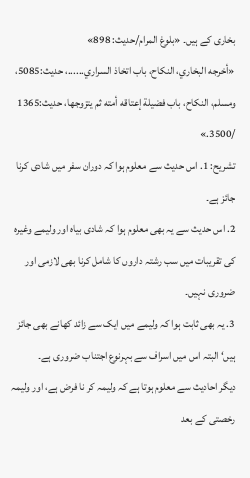بخاری کے ہیں۔ «بلوغ المرام/حدیث: 898»
«أخرجه البخاري، النكاح، باب اتخاذ السراري......، حديث:5085، ومسلم، النكاح، باب فضيلة إعتاقه أمته ثم يتزوجها، حديث:1365 /3500.»
تشریح: 1. اس حدیث سے معلوم ہوا کہ دوران سفر میں شادی کرنا جائز ہے۔
2. اس حدیث سے یہ بھی معلوم ہوا کہ شادی بیاہ اور ولیمے وغیرہ کی تقریبات میں سب رشتہ داروں کا شامل کرنا بھی لازمی اور ضروری نہیں۔
3. یہ بھی ثابت ہوا کہ ولیمے میں ایک سے زائد کھانے بھی جائز ہیں‘ البتہ اس میں اسراف سے بہرنوع اجتناب ضروری ہے۔
دیگر احادیث سے معلوم ہوتا ہے کہ ولیمہ کر نا فرض ہے، اور ولیمہ رخصتی کے بعد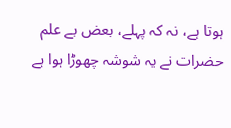ہوتا ہے، نہ کہ پہلے، بعض بے علم حضرات نے یہ شوشہ چھوڑا ہوا ہے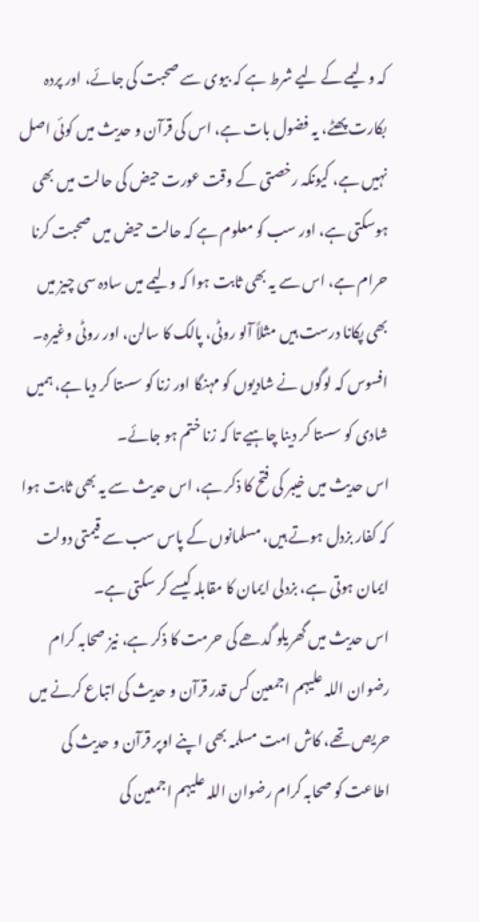کہ ولیمے کے لیے شرط ہے کہ بیوی سے صحبت کی جائے، اور پردہ بکارت پھٹے، یہ فضول بات ہے، اس کی قرآن و حدیث میں کوئی اصل نہیں ہے، کیونکہ رخصتی کے وقت عورت حیض کی حالت میں بھی ہوسکتی ہے، اور سب کو معلوم ہے کہ حالت حیض میں صحبت کرنا حرام ہے، اس سے یہ بھی ثابت ہوا کہ ولیمے میں سادہ سی چیز میں بھی پکانا درست ہیں مثلاً آلو روٹی، پالک کا سالن، اور روٹی وغیرہ۔ افسوس کہ لوگوں نے شادیوں کو مہنگا اور زنا کو سستا کر دیا ہے، ہمیں شادی کو سستا کر دینا چاہیے تا کہ زنا ختم ہو جائے۔
اس حدیث میں خیبر کی فتح کا ذکر ہے، اس حدیث سے یہ بھی ثابت ہوا کہ کفار بزدل ہوتے ہیں، مسلمانوں کے پاس سب سے قیمتی دولت ایمان ہوتی ہے، بزدلی ایمان کا مقابلہ کیسے کر سکتی ہے۔
اس حدیث میں گھریلو گدھے کی حرمت کا ذکر ہے، نیز صحابہ کرام رضوان اللہ علیہم اجمعین کس قدر قرآن و حدیث کی اتباع کرنے میں حریص تھے، کاش امت مسلمہ بھی اپنے اوپر قرآن و حدیث کی اطاعت کو صحابہ کرام رضوان اللہ علیہم اجمعین کی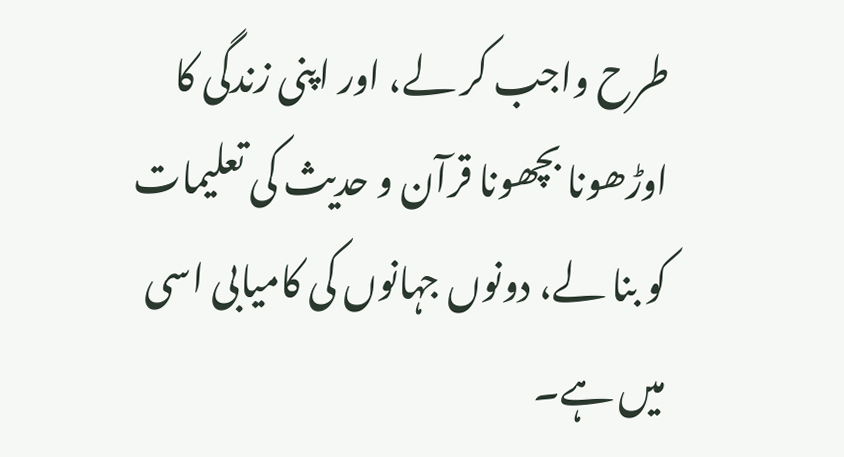طرح واجب کر لے، اور اپنی زندگی کا اوڑھونا بچھونا قرآن و حدیث کی تعلیمات کو بنا لے، دونوں جہانوں کی کامیابی اسی میں ہے۔